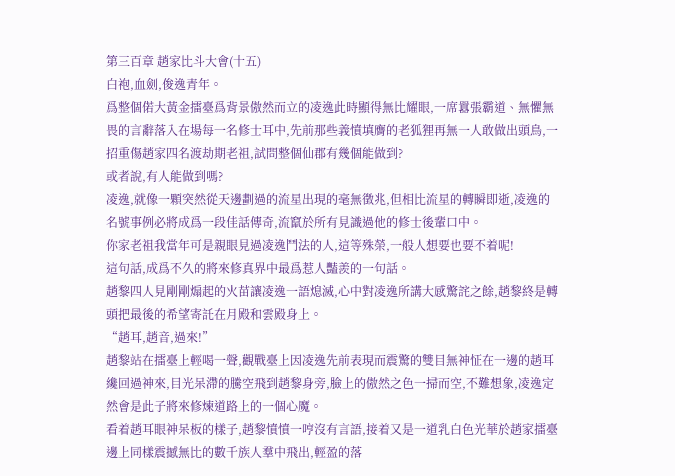第三百章 趙家比斗大會(十五)
白袍,血劍,俊逸青年。
爲整個偌大黃金擂臺爲背景傲然而立的凌逸此時顯得無比耀眼,一席囂張霸道、無懼無畏的言辭落入在場每一名修士耳中,先前那些義憤填膺的老狐狸再無一人敢做出頭鳥,一招重傷趙家四名渡劫期老祖,試問整個仙郡有幾個能做到?
或者說,有人能做到嗎?
凌逸,就像一顆突然從天邊劃過的流星出現的毫無徵兆,但相比流星的轉瞬即逝,凌逸的名號事例必將成爲一段佳話傳奇,流竄於所有見識過他的修士後輩口中。
你家老祖我當年可是親眼見過凌逸鬥法的人,這等殊榮,一般人想要也要不着呢!
這句話,成爲不久的將來修真界中最爲惹人豔羨的一句話。
趙黎四人見剛剛煽起的火苗讓凌逸一語熄滅,心中對凌逸所講大感驚詫之餘,趙黎終是轉頭把最後的希望寄託在月殿和雲殿身上。
“趙耳,趙音,過來!”
趙黎站在擂臺上輕喝一聲,觀戰臺上因凌逸先前表現而震驚的雙目無神怔在一邊的趙耳纔回過神來,目光呆滯的騰空飛到趙黎身旁,臉上的傲然之色一掃而空,不難想象,凌逸定然會是此子將來修煉道路上的一個心魔。
看着趙耳眼神呆板的樣子,趙黎憤憤一哼沒有言語,接着又是一道乳白色光華於趙家擂臺邊上同樣震撼無比的數千族人羣中飛出,輕盈的落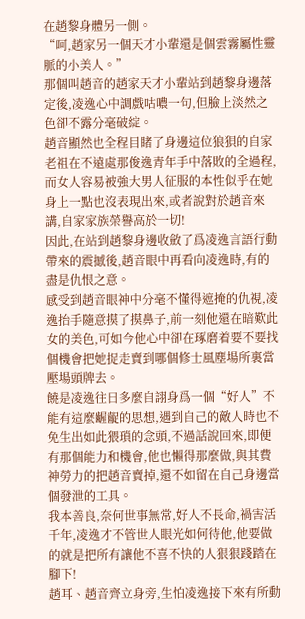在趙黎身體另一側。
“呵,趙家另一個天才小輩還是個雲霧屬性靈脈的小美人。”
那個叫趙音的趙家天才小輩站到趙黎身邊落定後,凌逸心中調戲咕噥一句,但臉上淡然之色卻不露分毫破綻。
趙音顯然也全程目睹了身邊這位狼狽的自家老祖在不遠處那俊逸青年手中落敗的全過程,而女人容易被強大男人征服的本性似乎在她身上一點也沒表現出來,或者說對於趙音來講,自家家族榮譽高於一切!
因此,在站到趙黎身邊收斂了爲凌逸言語行動帶來的震撼後,趙音眼中再看向凌逸時,有的盡是仇恨之意。
感受到趙音眼神中分毫不懂得遮掩的仇視,凌逸抬手隨意摸了摸鼻子,前一刻他還在暗歎此女的美色,可如今他心中卻在琢磨着要不要找個機會把她捉走賣到哪個修士風塵場所裏當壓場頭牌去。
饒是凌逸往日多麼自詡身爲一個“好人”不能有這麼齷齪的思想,遇到自己的敵人時也不免生出如此猥瑣的念頭,不過話說回來,即便有那個能力和機會,他也懶得那麼做,與其費神勞力的把趙音賣掉,還不如留在自己身邊當個發泄的工具。
我本善良,奈何世事無常,好人不長命,禍害活千年,凌逸才不管世人眼光如何待他,他要做的就是把所有讓他不喜不快的人狠狠踐踏在腳下!
趙耳、趙音齊立身旁,生怕凌逸接下來有所動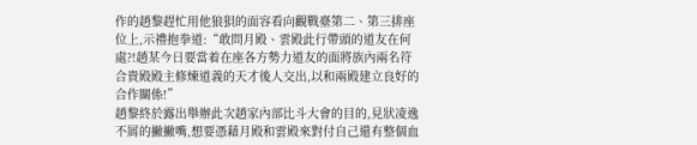作的趙黎趕忙用他狼狽的面容看向觀戰臺第二、第三排座位上,示禮抱拳道:“敢問月殿、雲殿此行帶頭的道友在何處?!趙某今日要當着在座各方勢力道友的面將族內兩名符合貴殿殿主修煉道義的天才後人交出,以和兩殿建立良好的合作關係!”
趙黎終於露出舉辦此次趙家內部比斗大會的目的,見狀凌逸不屑的撇撇嘴,想要憑藉月殿和雲殿來對付自己還有整個血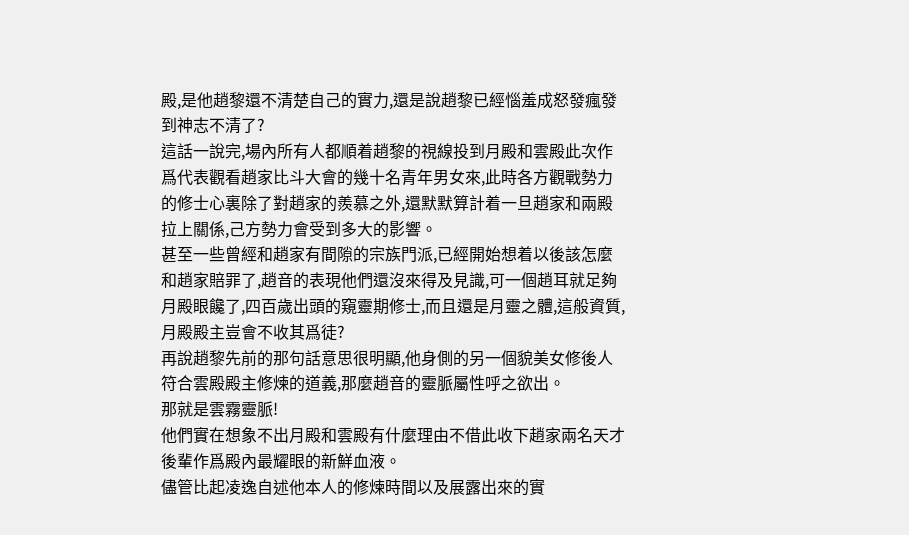殿,是他趙黎還不清楚自己的實力,還是說趙黎已經惱羞成怒發瘋發到神志不清了?
這話一說完,場內所有人都順着趙黎的視線投到月殿和雲殿此次作爲代表觀看趙家比斗大會的幾十名青年男女來,此時各方觀戰勢力的修士心裏除了對趙家的羨慕之外,還默默算計着一旦趙家和兩殿拉上關係,己方勢力會受到多大的影響。
甚至一些曾經和趙家有間隙的宗族門派,已經開始想着以後該怎麼和趙家賠罪了,趙音的表現他們還沒來得及見識,可一個趙耳就足夠月殿眼饞了,四百歲出頭的窺靈期修士,而且還是月靈之體,這般資質,月殿殿主豈會不收其爲徒?
再說趙黎先前的那句話意思很明顯,他身側的另一個貌美女修後人符合雲殿殿主修煉的道義,那麼趙音的靈脈屬性呼之欲出。
那就是雲霧靈脈!
他們實在想象不出月殿和雲殿有什麼理由不借此收下趙家兩名天才後輩作爲殿內最耀眼的新鮮血液。
儘管比起凌逸自述他本人的修煉時間以及展露出來的實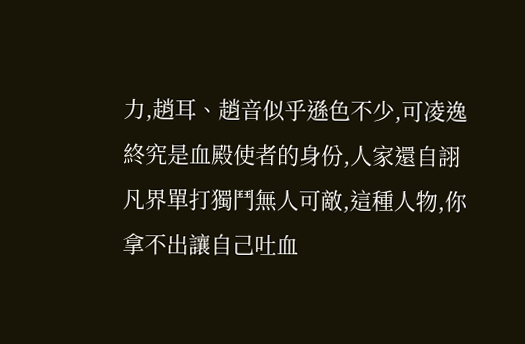力,趙耳、趙音似乎遜色不少,可凌逸終究是血殿使者的身份,人家還自詡凡界單打獨鬥無人可敵,這種人物,你拿不出讓自己吐血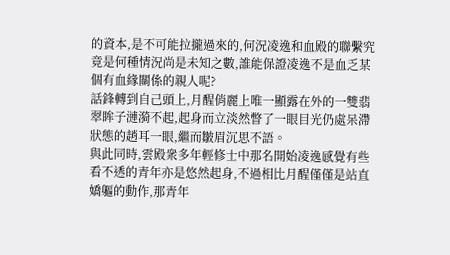的資本,是不可能拉攏過來的,何況凌逸和血殿的聯繫究竟是何種情況尚是未知之數,誰能保證凌逸不是血乏某個有血緣關係的親人呢?
話鋒轉到自己頭上,月醒俏麗上唯一顯露在外的一雙翡翠眸子漣漪不起,起身而立淡然瞥了一眼目光仍處呆滯狀態的趙耳一眼,繼而皺眉沉思不語。
與此同時,雲殿衆多年輕修士中那名開始凌逸感覺有些看不透的青年亦是悠然起身,不過相比月醒僅僅是站直嬌軀的動作,那青年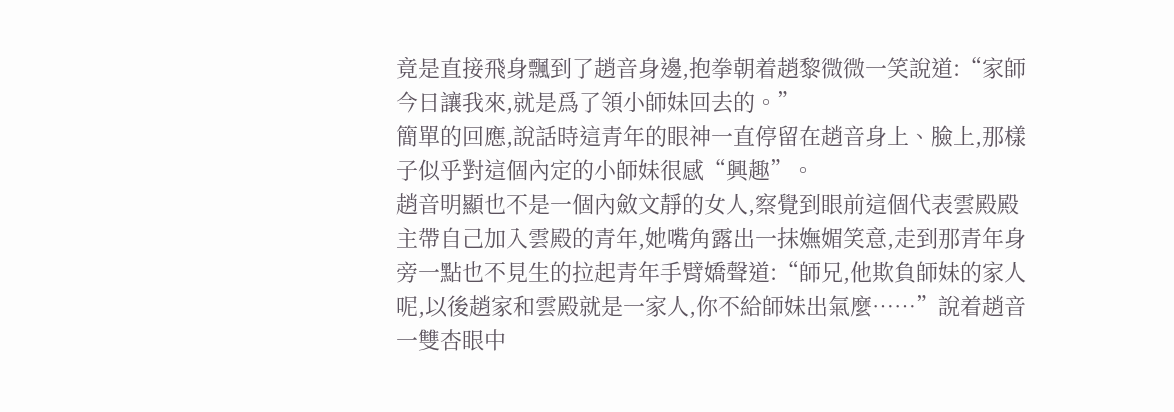竟是直接飛身飄到了趙音身邊,抱拳朝着趙黎微微一笑說道:“家師今日讓我來,就是爲了領小師妹回去的。”
簡單的回應,說話時這青年的眼神一直停留在趙音身上、臉上,那樣子似乎對這個內定的小師妹很感“興趣”。
趙音明顯也不是一個內斂文靜的女人,察覺到眼前這個代表雲殿殿主帶自己加入雲殿的青年,她嘴角露出一抹嫵媚笑意,走到那青年身旁一點也不見生的拉起青年手臂嬌聲道:“師兄,他欺負師妹的家人呢,以後趙家和雲殿就是一家人,你不給師妹出氣麼……”說着趙音一雙杏眼中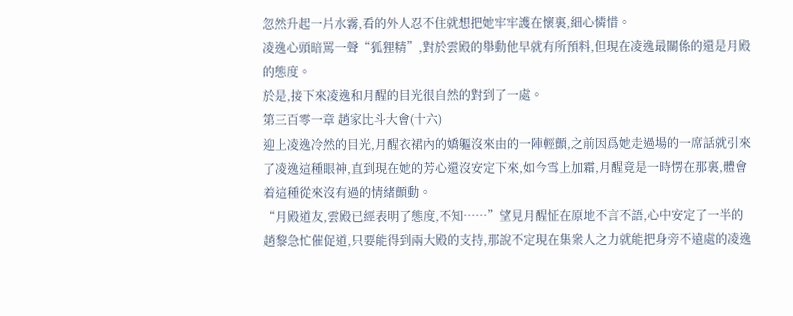忽然升起一片水霧,看的外人忍不住就想把她牢牢護在懷裏,細心憐惜。
凌逸心頭暗罵一聲“狐狸精”,對於雲殿的舉動他早就有所預料,但現在凌逸最關係的還是月殿的態度。
於是,接下來凌逸和月醒的目光很自然的對到了一處。
第三百零一章 趙家比斗大會(十六)
迎上凌逸冷然的目光,月醒衣裙內的嬌軀沒來由的一陣輕顫,之前因爲她走過場的一席話就引來了凌逸這種眼神,直到現在她的芳心還沒安定下來,如今雪上加霜,月醒竟是一時愣在那裏,體會着這種從來沒有過的情緒顫動。
“月殿道友,雲殿已經表明了態度,不知……”望見月醒怔在原地不言不語,心中安定了一半的趙黎急忙催促道,只要能得到兩大殿的支持,那說不定現在集衆人之力就能把身旁不遠處的凌逸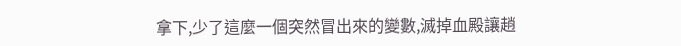拿下,少了這麼一個突然冒出來的變數,滅掉血殿讓趙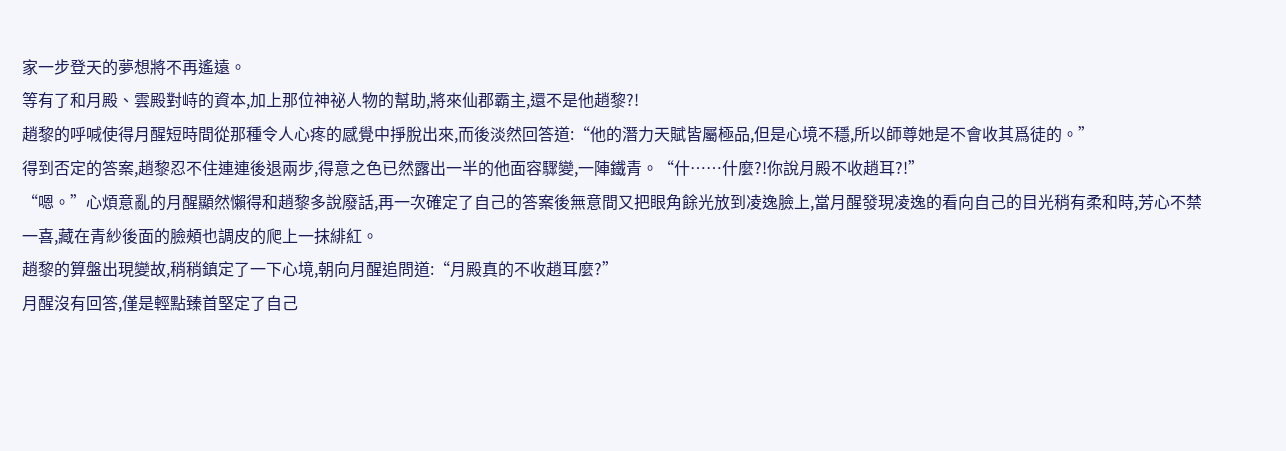家一步登天的夢想將不再遙遠。
等有了和月殿、雲殿對峙的資本,加上那位神祕人物的幫助,將來仙郡霸主,還不是他趙黎?!
趙黎的呼喊使得月醒短時間從那種令人心疼的感覺中掙脫出來,而後淡然回答道:“他的潛力天賦皆屬極品,但是心境不穩,所以師尊她是不會收其爲徒的。”
得到否定的答案,趙黎忍不住連連後退兩步,得意之色已然露出一半的他面容驟變,一陣鐵青。“什……什麼?!你說月殿不收趙耳?!”
“嗯。”心煩意亂的月醒顯然懶得和趙黎多說廢話,再一次確定了自己的答案後無意間又把眼角餘光放到凌逸臉上,當月醒發現凌逸的看向自己的目光稍有柔和時,芳心不禁一喜,藏在青紗後面的臉頰也調皮的爬上一抹緋紅。
趙黎的算盤出現變故,稍稍鎮定了一下心境,朝向月醒追問道:“月殿真的不收趙耳麼?”
月醒沒有回答,僅是輕點臻首堅定了自己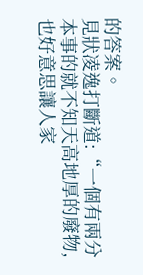的答案。
見狀凌逸打斷道:“一個有兩分本事的就不知天高地厚的廢物,也好意思讓人家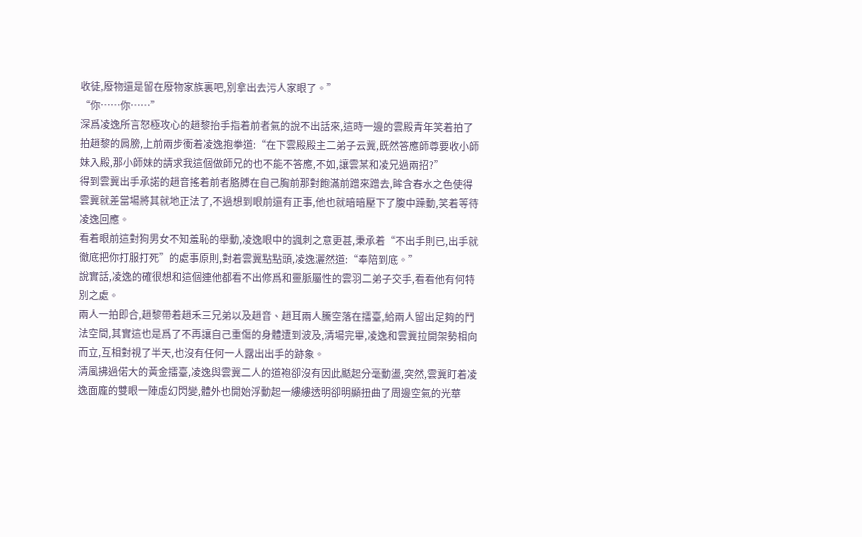收徒,廢物還是留在廢物家族裏吧,別拿出去污人家眼了。”
“你……你……”
深爲凌逸所言怒極攻心的趙黎抬手指着前者氣的說不出話來,這時一邊的雲殿青年笑着拍了拍趙黎的肩膀,上前兩步衝着凌逸抱拳道:“在下雲殿殿主二弟子云冀,既然答應師尊要收小師妹入殿,那小師妹的請求我這個做師兄的也不能不答應,不如,讓雲某和凌兄過兩招?”
得到雲冀出手承諾的趙音搖着前者胳膊在自己胸前那對飽滿前蹭來蹭去,眸含春水之色使得雲冀就差當場將其就地正法了,不過想到眼前還有正事,他也就暗暗壓下了腹中躁動,笑着等待凌逸回應。
看着眼前這對狗男女不知羞恥的舉動,凌逸眼中的諷刺之意更甚,秉承着“不出手則已,出手就徹底把你打服打死”的處事原則,對着雲冀點點頭,凌逸灑然道:“奉陪到底。”
說實話,凌逸的確很想和這個連他都看不出修爲和靈脈屬性的雲羽二弟子交手,看看他有何特別之處。
兩人一拍即合,趙黎帶着趙禾三兄弟以及趙音、趙耳兩人騰空落在擂臺,給兩人留出足夠的鬥法空間,其實這也是爲了不再讓自己重傷的身體遭到波及,清場完畢,凌逸和雲冀拉開架勢相向而立,互相對視了半天,也沒有任何一人露出出手的跡象。
清風拂過偌大的黃金擂臺,凌逸與雲冀二人的道袍卻沒有因此颳起分毫動盪,突然,雲冀盯着凌逸面龐的雙眼一陣虛幻閃變,體外也開始浮動起一縷縷透明卻明顯扭曲了周邊空氣的光華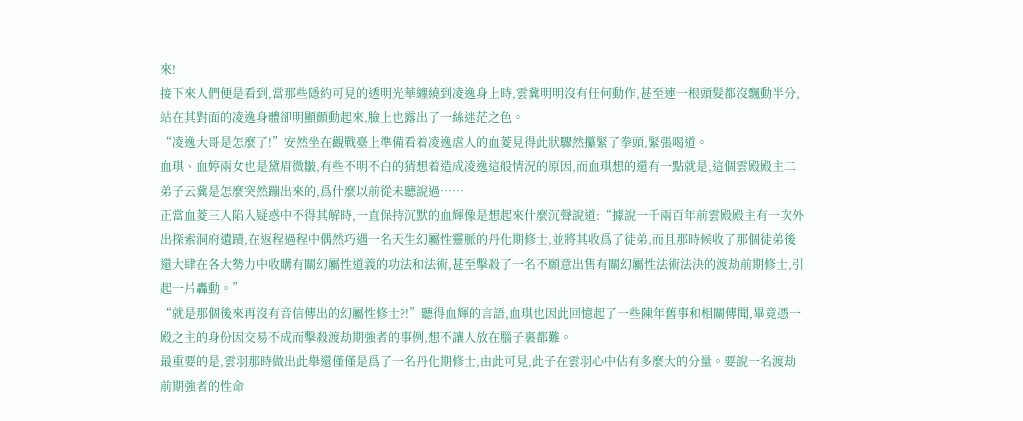來!
接下來人們便是看到,當那些隱約可見的透明光華纏繞到凌逸身上時,雲冀明明沒有任何動作,甚至連一根頭髮都沒飄動半分,站在其對面的凌逸身體卻明顯顫動起來,臉上也露出了一絲迷茫之色。
“凌逸大哥是怎麼了!”安然坐在觀戰臺上準備看着凌逸虐人的血菱見得此狀驟然攥緊了拳頭,緊張喝道。
血琪、血婷兩女也是黛眉微皺,有些不明不白的猜想着造成凌逸這般情況的原因,而血琪想的還有一點就是,這個雲殿殿主二弟子云冀是怎麼突然蹦出來的,爲什麼以前從未聽說過……
正當血菱三人陷入疑惑中不得其解時,一直保持沉默的血輝像是想起來什麼沉聲說道:“據說一千兩百年前雲殿殿主有一次外出探索洞府遺蹟,在返程過程中偶然巧遇一名天生幻屬性靈脈的丹化期修士,並將其收爲了徒弟,而且那時候收了那個徒弟後還大肆在各大勢力中收購有關幻屬性道義的功法和法術,甚至擊殺了一名不願意出售有關幻屬性法術法決的渡劫前期修士,引起一片轟動。”
“就是那個後來再沒有音信傳出的幻屬性修士?!”聽得血輝的言語,血琪也因此回憶起了一些陳年舊事和相關傳聞,畢竟憑一殿之主的身份因交易不成而擊殺渡劫期強者的事例,想不讓人放在腦子裏都難。
最重要的是,雲羽那時做出此舉還僅僅是爲了一名丹化期修士,由此可見,此子在雲羽心中佔有多麼大的分量。要說一名渡劫前期強者的性命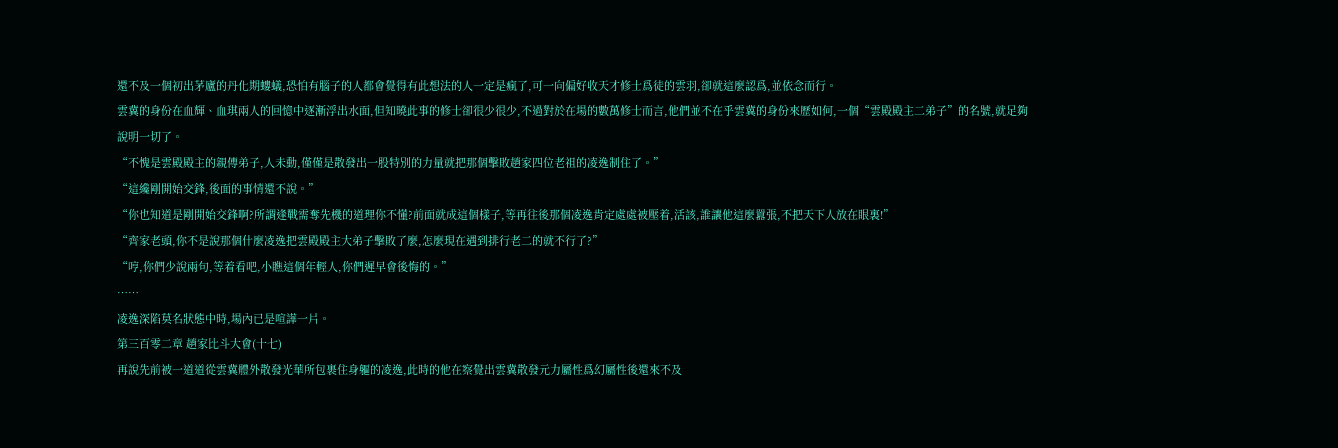還不及一個初出茅廬的丹化期螻蟻,恐怕有腦子的人都會覺得有此想法的人一定是瘋了,可一向偏好收天才修士爲徒的雲羽,卻就這麼認爲,並依念而行。
雲冀的身份在血輝、血琪兩人的回憶中逐漸浮出水面,但知曉此事的修士卻很少很少,不過對於在場的數萬修士而言,他們並不在乎雲冀的身份來歷如何,一個“雲殿殿主二弟子”的名號,就足夠說明一切了。
“不愧是雲殿殿主的親傳弟子,人未動,僅僅是散發出一股特別的力量就把那個擊敗趙家四位老祖的凌逸制住了。”
“這纔剛開始交鋒,後面的事情還不說。”
“你也知道是剛開始交鋒啊?所謂逢戰需奪先機的道理你不懂?前面就成這個樣子,等再往後那個凌逸肯定處處被壓着,活該,誰讓他這麼囂張,不把天下人放在眼裏!”
“齊家老頭,你不是說那個什麼凌逸把雲殿殿主大弟子擊敗了麼,怎麼現在遇到排行老二的就不行了?”
“哼,你們少說兩句,等着看吧,小瞧這個年輕人,你們遲早會後悔的。”
……
凌逸深陷莫名狀態中時,場內已是喧譁一片。
第三百零二章 趙家比斗大會(十七)
再說先前被一道道從雲冀體外散發光華所包裹住身軀的凌逸,此時的他在察覺出雲冀散發元力屬性爲幻屬性後還來不及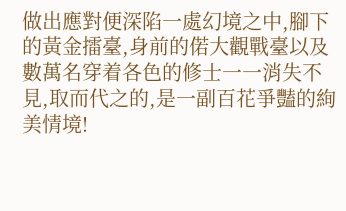做出應對便深陷一處幻境之中,腳下的黃金擂臺,身前的偌大觀戰臺以及數萬名穿着各色的修士一一消失不見,取而代之的,是一副百花爭豔的絢美情境!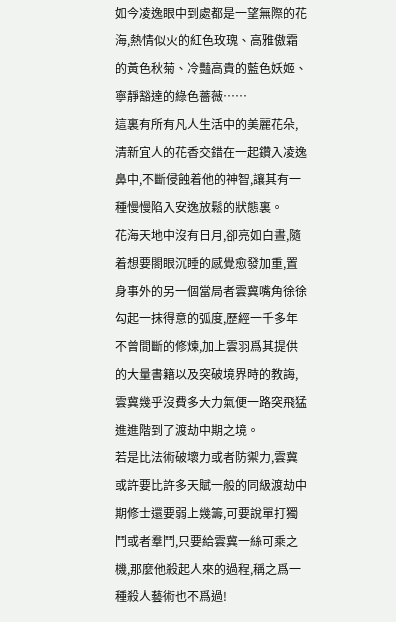如今凌逸眼中到處都是一望無際的花海,熱情似火的紅色玫瑰、高雅傲霜的黃色秋菊、冷豔高貴的藍色妖姬、寧靜豁達的綠色薔薇……
這裏有所有凡人生活中的美麗花朵,清新宜人的花香交錯在一起鑽入凌逸鼻中,不斷侵蝕着他的神智,讓其有一種慢慢陷入安逸放鬆的狀態裏。
花海天地中沒有日月,卻亮如白晝,隨着想要閤眼沉睡的感覺愈發加重,置身事外的另一個當局者雲冀嘴角徐徐勾起一抹得意的弧度,歷經一千多年不曾間斷的修煉,加上雲羽爲其提供的大量書籍以及突破境界時的教誨,雲冀幾乎沒費多大力氣便一路突飛猛進進階到了渡劫中期之境。
若是比法術破壞力或者防禦力,雲冀或許要比許多天賦一般的同級渡劫中期修士還要弱上幾籌,可要說單打獨鬥或者羣鬥,只要給雲冀一絲可乘之機,那麼他殺起人來的過程,稱之爲一種殺人藝術也不爲過!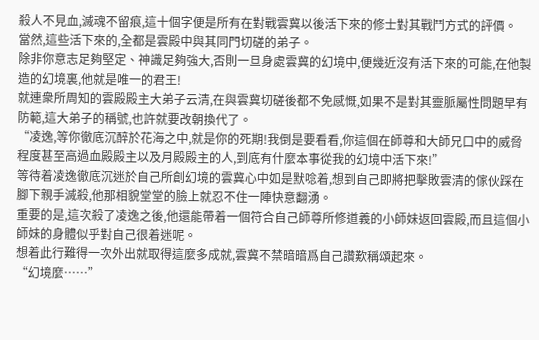殺人不見血,滅魂不留痕,這十個字便是所有在對戰雲冀以後活下來的修士對其戰鬥方式的評價。
當然,這些活下來的,全都是雲殿中與其同門切磋的弟子。
除非你意志足夠堅定、神識足夠強大,否則一旦身處雲冀的幻境中,便幾近沒有活下來的可能,在他製造的幻境裏,他就是唯一的君王!
就連衆所周知的雲殿殿主大弟子云清,在與雲冀切磋後都不免感慨,如果不是對其靈脈屬性問題早有防範,這大弟子的稱號,也許就要改朝換代了。
“凌逸,等你徹底沉醉於花海之中,就是你的死期!我倒是要看看,你這個在師尊和大師兄口中的威脅程度甚至高過血殿殿主以及月殿殿主的人,到底有什麼本事從我的幻境中活下來!”
等待着凌逸徹底沉迷於自己所創幻境的雲冀心中如是默唸着,想到自己即將把擊敗雲清的傢伙踩在腳下親手滅殺,他那相貌堂堂的臉上就忍不住一陣快意翻湧。
重要的是,這次殺了凌逸之後,他還能帶着一個符合自己師尊所修道義的小師妹返回雲殿,而且這個小師妹的身體似乎對自己很着迷呢。
想着此行難得一次外出就取得這麼多成就,雲冀不禁暗暗爲自己讚歎稱頌起來。
“幻境麼……”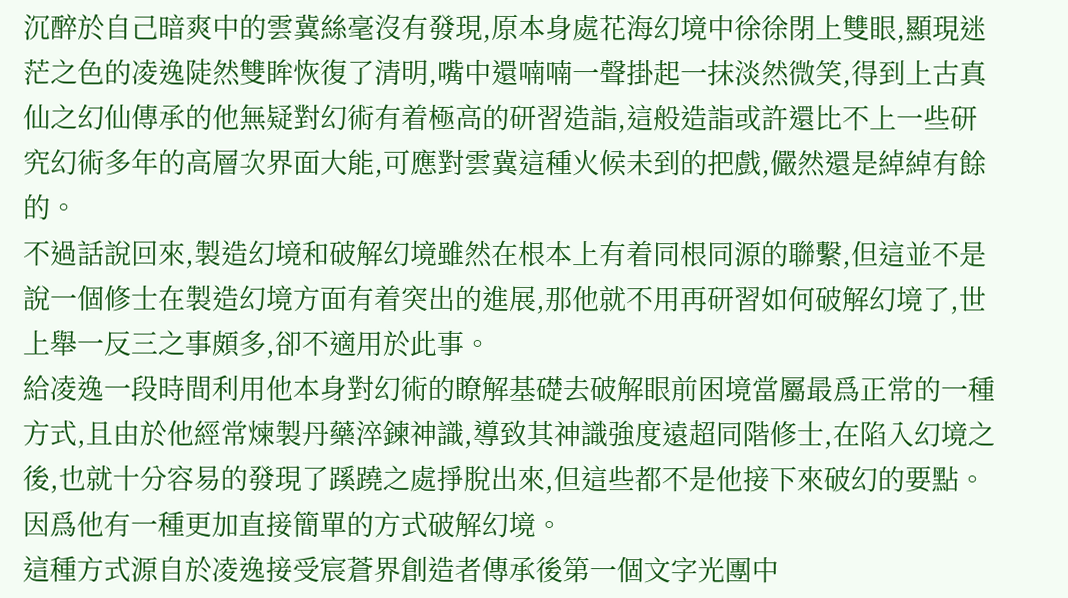沉醉於自己暗爽中的雲冀絲毫沒有發現,原本身處花海幻境中徐徐閉上雙眼,顯現迷茫之色的凌逸陡然雙眸恢復了清明,嘴中還喃喃一聲掛起一抹淡然微笑,得到上古真仙之幻仙傳承的他無疑對幻術有着極高的研習造詣,這般造詣或許還比不上一些研究幻術多年的高層次界面大能,可應對雲冀這種火候未到的把戲,儼然還是綽綽有餘的。
不過話說回來,製造幻境和破解幻境雖然在根本上有着同根同源的聯繫,但這並不是說一個修士在製造幻境方面有着突出的進展,那他就不用再研習如何破解幻境了,世上舉一反三之事頗多,卻不適用於此事。
給凌逸一段時間利用他本身對幻術的瞭解基礎去破解眼前困境當屬最爲正常的一種方式,且由於他經常煉製丹藥淬鍊神識,導致其神識強度遠超同階修士,在陷入幻境之後,也就十分容易的發現了蹊蹺之處掙脫出來,但這些都不是他接下來破幻的要點。
因爲他有一種更加直接簡單的方式破解幻境。
這種方式源自於凌逸接受宸蒼界創造者傳承後第一個文字光團中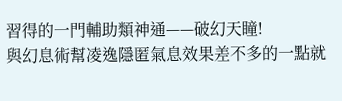習得的一門輔助類神通——破幻天瞳!
與幻息術幫凌逸隱匿氣息效果差不多的一點就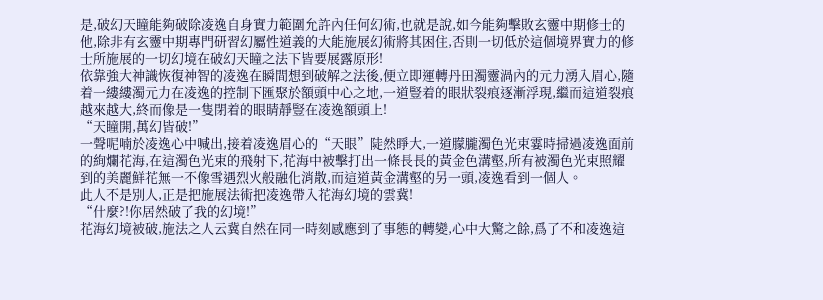是,破幻天瞳能夠破除凌逸自身實力範圍允許內任何幻術,也就是說,如今能夠擊敗玄靈中期修士的他,除非有玄靈中期專門研習幻屬性道義的大能施展幻術將其困住,否則一切低於這個境界實力的修士所施展的一切幻境在破幻天瞳之法下皆要展露原形!
依靠強大神識恢復神智的凌逸在瞬間想到破解之法後,便立即運轉丹田濁靈渦內的元力湧入眉心,隨着一縷縷濁元力在凌逸的控制下匯聚於額頭中心之地,一道豎着的眼狀裂痕逐漸浮現,繼而這道裂痕越來越大,終而像是一隻閉着的眼睛靜豎在凌逸額頭上!
“天瞳開,萬幻皆破!”
一聲呢喃於凌逸心中喊出,接着凌逸眉心的“天眼”陡然睜大,一道朦朧濁色光束霎時掃過凌逸面前的絢爛花海,在這濁色光束的飛射下,花海中被擊打出一條長長的黃金色溝壑,所有被濁色光束照耀到的美麗鮮花無一不像雪遇烈火般融化消散,而這道黃金溝壑的另一頭,凌逸看到一個人。
此人不是別人,正是把施展法術把凌逸帶入花海幻境的雲冀!
“什麼?!你居然破了我的幻境!”
花海幻境被破,施法之人云冀自然在同一時刻感應到了事態的轉變,心中大驚之餘,爲了不和凌逸這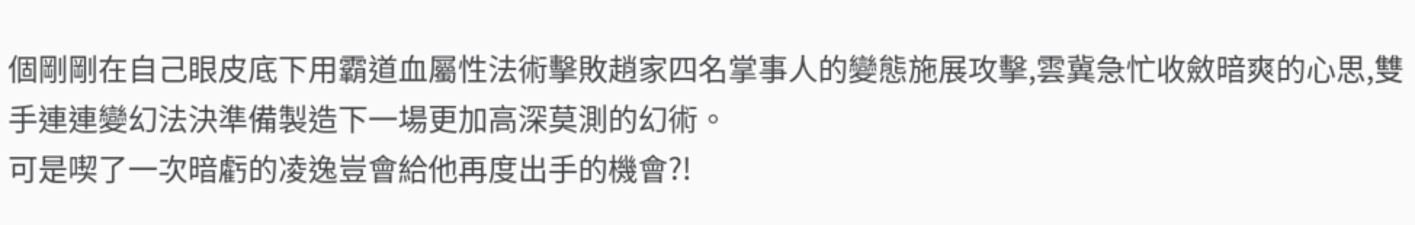個剛剛在自己眼皮底下用霸道血屬性法術擊敗趙家四名掌事人的變態施展攻擊,雲冀急忙收斂暗爽的心思,雙手連連變幻法決準備製造下一場更加高深莫測的幻術。
可是喫了一次暗虧的凌逸豈會給他再度出手的機會?!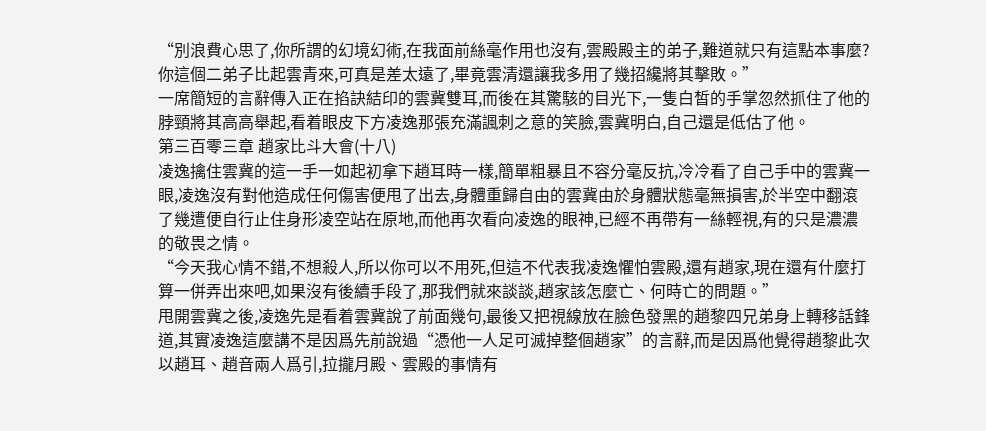“別浪費心思了,你所謂的幻境幻術,在我面前絲毫作用也沒有,雲殿殿主的弟子,難道就只有這點本事麼?你這個二弟子比起雲青來,可真是差太遠了,畢竟雲清還讓我多用了幾招纔將其擊敗。”
一席簡短的言辭傳入正在掐訣結印的雲冀雙耳,而後在其驚駭的目光下,一隻白皙的手掌忽然抓住了他的脖頸將其高高舉起,看着眼皮下方凌逸那張充滿諷刺之意的笑臉,雲冀明白,自己還是低估了他。
第三百零三章 趙家比斗大會(十八)
凌逸擒住雲冀的這一手一如起初拿下趙耳時一樣,簡單粗暴且不容分毫反抗,冷冷看了自己手中的雲冀一眼,凌逸沒有對他造成任何傷害便甩了出去,身體重歸自由的雲冀由於身體狀態毫無損害,於半空中翻滾了幾遭便自行止住身形凌空站在原地,而他再次看向凌逸的眼神,已經不再帶有一絲輕視,有的只是濃濃的敬畏之情。
“今天我心情不錯,不想殺人,所以你可以不用死,但這不代表我凌逸懼怕雲殿,還有趙家,現在還有什麼打算一併弄出來吧,如果沒有後續手段了,那我們就來談談,趙家該怎麼亡、何時亡的問題。”
甩開雲冀之後,凌逸先是看着雲冀說了前面幾句,最後又把視線放在臉色發黑的趙黎四兄弟身上轉移話鋒道,其實凌逸這麼講不是因爲先前說過“憑他一人足可滅掉整個趙家”的言辭,而是因爲他覺得趙黎此次以趙耳、趙音兩人爲引,拉攏月殿、雲殿的事情有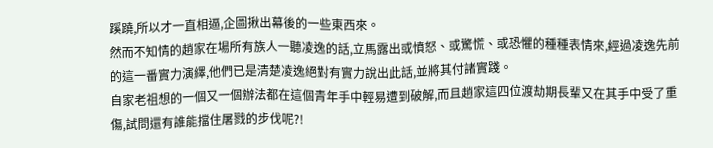蹊蹺,所以才一直相逼,企圖揪出幕後的一些東西來。
然而不知情的趙家在場所有族人一聽凌逸的話,立馬露出或憤怒、或驚慌、或恐懼的種種表情來,經過凌逸先前的這一番實力演繹,他們已是清楚凌逸絕對有實力說出此話,並將其付諸實踐。
自家老祖想的一個又一個辦法都在這個青年手中輕易遭到破解,而且趙家這四位渡劫期長輩又在其手中受了重傷,試問還有誰能擋住屠戮的步伐呢?!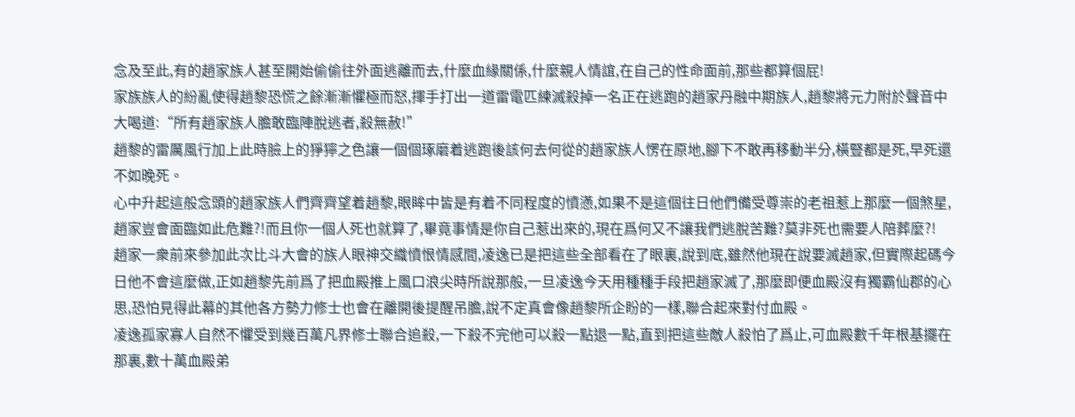念及至此,有的趙家族人甚至開始偷偷往外面逃離而去,什麼血緣關係,什麼親人情誼,在自己的性命面前,那些都算個屁!
家族族人的紛亂使得趙黎恐慌之餘漸漸懼極而怒,揮手打出一道雷電匹練滅殺掉一名正在逃跑的趙家丹融中期族人,趙黎將元力附於聲音中大喝道:“所有趙家族人膽敢臨陣脫逃者,殺無赦!”
趙黎的雷厲風行加上此時臉上的猙獰之色讓一個個琢磨着逃跑後該何去何從的趙家族人愣在原地,腳下不敢再移動半分,橫豎都是死,早死還不如晚死。
心中升起這般念頭的趙家族人們齊齊望着趙黎,眼眸中皆是有着不同程度的憤懣,如果不是這個往日他們備受尊崇的老祖惹上那麼一個煞星,趙家豈會面臨如此危難?!而且你一個人死也就算了,畢竟事情是你自己惹出來的,現在爲何又不讓我們逃脫苦難?莫非死也需要人陪葬麼?!
趙家一衆前來參加此次比斗大會的族人眼神交織憤恨情感間,凌逸已是把這些全部看在了眼裏,說到底,雖然他現在說要滅趙家,但實際起碼今日他不會這麼做,正如趙黎先前爲了把血殿推上風口浪尖時所說那般,一旦凌逸今天用種種手段把趙家滅了,那麼即便血殿沒有獨霸仙郡的心思,恐怕見得此幕的其他各方勢力修士也會在離開後提醒吊膽,說不定真會像趙黎所企盼的一樣,聯合起來對付血殿。
凌逸孤家寡人自然不懼受到幾百萬凡界修士聯合追殺,一下殺不完他可以殺一點退一點,直到把這些敵人殺怕了爲止,可血殿數千年根基擺在那裏,數十萬血殿弟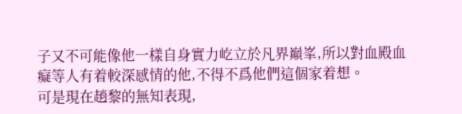子又不可能像他一樣自身實力屹立於凡界巔峯,所以對血殿血癡等人有着較深感情的他,不得不爲他們這個家着想。
可是現在趙黎的無知表現,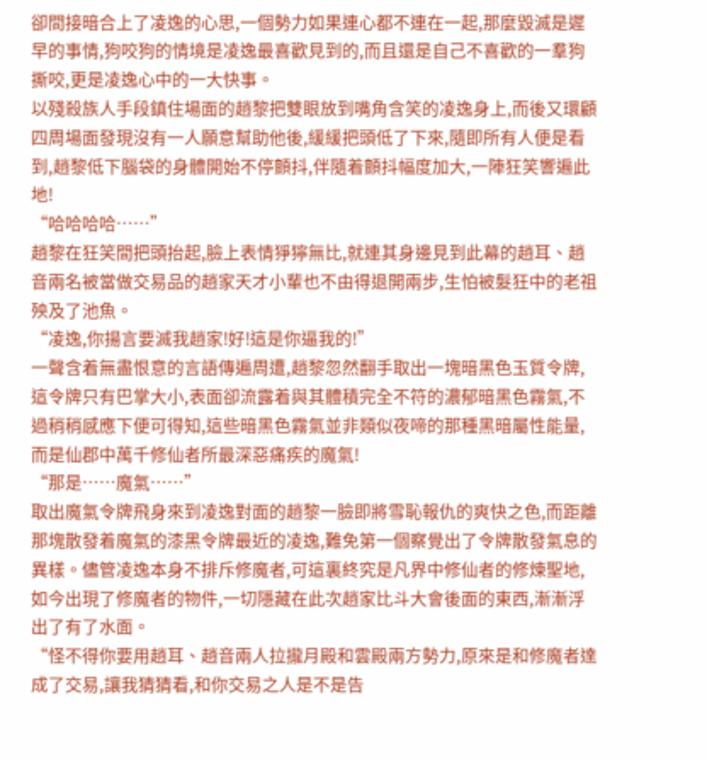卻間接暗合上了凌逸的心思,一個勢力如果連心都不連在一起,那麼毀滅是遲早的事情,狗咬狗的情境是凌逸最喜歡見到的,而且還是自己不喜歡的一羣狗撕咬,更是凌逸心中的一大快事。
以殘殺族人手段鎮住場面的趙黎把雙眼放到嘴角含笑的凌逸身上,而後又環顧四周場面發現沒有一人願意幫助他後,緩緩把頭低了下來,隨即所有人便是看到,趙黎低下腦袋的身體開始不停顫抖,伴隨着顫抖幅度加大,一陣狂笑響遍此地!
“哈哈哈哈……”
趙黎在狂笑間把頭抬起,臉上表情猙獰無比,就連其身邊見到此幕的趙耳、趙音兩名被當做交易品的趙家天才小輩也不由得退開兩步,生怕被髮狂中的老祖殃及了池魚。
“凌逸,你揚言要滅我趙家!好!這是你逼我的!”
一聲含着無盡恨意的言語傳遍周遭,趙黎忽然翻手取出一塊暗黑色玉質令牌,這令牌只有巴掌大小,表面卻流露着與其體積完全不符的濃郁暗黑色霧氣,不過稍稍感應下便可得知,這些暗黑色霧氣並非類似夜啼的那種黑暗屬性能量,而是仙郡中萬千修仙者所最深惡痛疾的魔氣!
“那是……魔氣……”
取出魔氣令牌飛身來到凌逸對面的趙黎一臉即將雪恥報仇的爽快之色,而距離那塊散發着魔氣的漆黑令牌最近的凌逸,難免第一個察覺出了令牌散發氣息的異樣。儘管凌逸本身不排斥修魔者,可這裏終究是凡界中修仙者的修煉聖地,如今出現了修魔者的物件,一切隱藏在此次趙家比斗大會後面的東西,漸漸浮出了有了水面。
“怪不得你要用趙耳、趙音兩人拉攏月殿和雲殿兩方勢力,原來是和修魔者達成了交易,讓我猜猜看,和你交易之人是不是告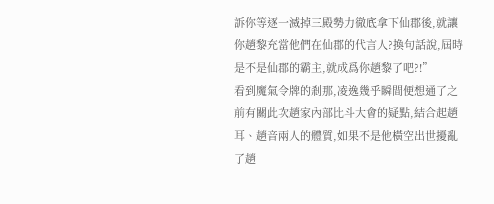訴你等逐一滅掉三殿勢力徹底拿下仙郡後,就讓你趙黎充當他們在仙郡的代言人?換句話說,屆時是不是仙郡的霸主,就成爲你趙黎了吧?!”
看到魔氣令牌的剎那,凌逸幾乎瞬間便想通了之前有關此次趙家內部比斗大會的疑點,結合起趙耳、趙音兩人的體質,如果不是他橫空出世擾亂了趙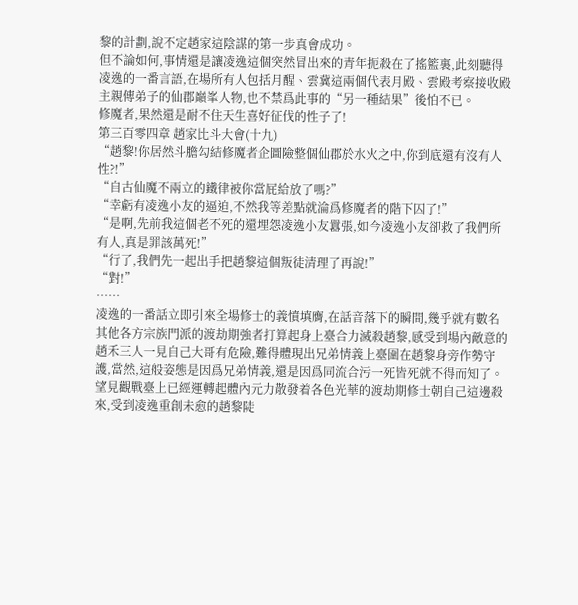黎的計劃,說不定趙家這陰謀的第一步真會成功。
但不論如何,事情還是讓凌逸這個突然冒出來的青年扼殺在了搖籃裏,此刻聽得凌逸的一番言語,在場所有人包括月醒、雲冀這兩個代表月殿、雲殿考察接收殿主親傳弟子的仙郡巔峯人物,也不禁爲此事的“另一種結果”後怕不已。
修魔者,果然還是耐不住天生喜好征伐的性子了!
第三百零四章 趙家比斗大會(十九)
“趙黎!你居然斗膽勾結修魔者企圖險整個仙郡於水火之中,你到底還有沒有人性?!”
“自古仙魔不兩立的鐵律被你當屁給放了嗎?”
“幸虧有凌逸小友的逼迫,不然我等差點就淪爲修魔者的階下囚了!”
“是啊,先前我這個老不死的還埋怨凌逸小友囂張,如今凌逸小友卻救了我們所有人,真是罪該萬死!”
“行了,我們先一起出手把趙黎這個叛徒清理了再說!”
“對!”
……
凌逸的一番話立即引來全場修士的義憤填膺,在話音落下的瞬間,幾乎就有數名其他各方宗族門派的渡劫期強者打算起身上臺合力滅殺趙黎,感受到場內敵意的趙禾三人一見自己大哥有危險,難得體現出兄弟情義上臺圍在趙黎身旁作勢守護,當然,這般姿態是因爲兄弟情義,還是因爲同流合污一死皆死就不得而知了。
望見觀戰臺上已經運轉起體內元力散發着各色光華的渡劫期修士朝自己這邊殺來,受到凌逸重創未愈的趙黎陡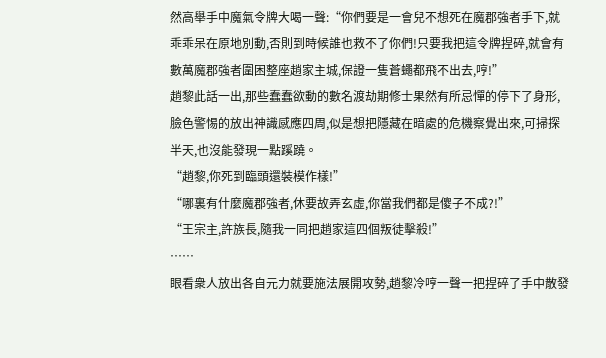然高舉手中魔氣令牌大喝一聲:“你們要是一會兒不想死在魔郡強者手下,就乖乖呆在原地別動,否則到時候誰也救不了你們!只要我把這令牌捏碎,就會有數萬魔郡強者圍困整座趙家主城,保證一隻蒼蠅都飛不出去,哼!”
趙黎此話一出,那些蠢蠢欲動的數名渡劫期修士果然有所忌憚的停下了身形,臉色警惕的放出神識感應四周,似是想把隱藏在暗處的危機察覺出來,可掃探半天,也沒能發現一點蹊蹺。
“趙黎,你死到臨頭還裝模作樣!”
“哪裏有什麼魔郡強者,休要故弄玄虛,你當我們都是傻子不成?!”
“王宗主,許族長,隨我一同把趙家這四個叛徒擊殺!”
……
眼看衆人放出各自元力就要施法展開攻勢,趙黎冷哼一聲一把捏碎了手中散發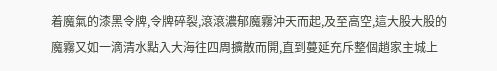着魔氣的漆黑令牌,令牌碎裂,滾滾濃郁魔霧沖天而起,及至高空,這大股大股的魔霧又如一滴清水點入大海往四周擴散而開,直到蔓延充斥整個趙家主城上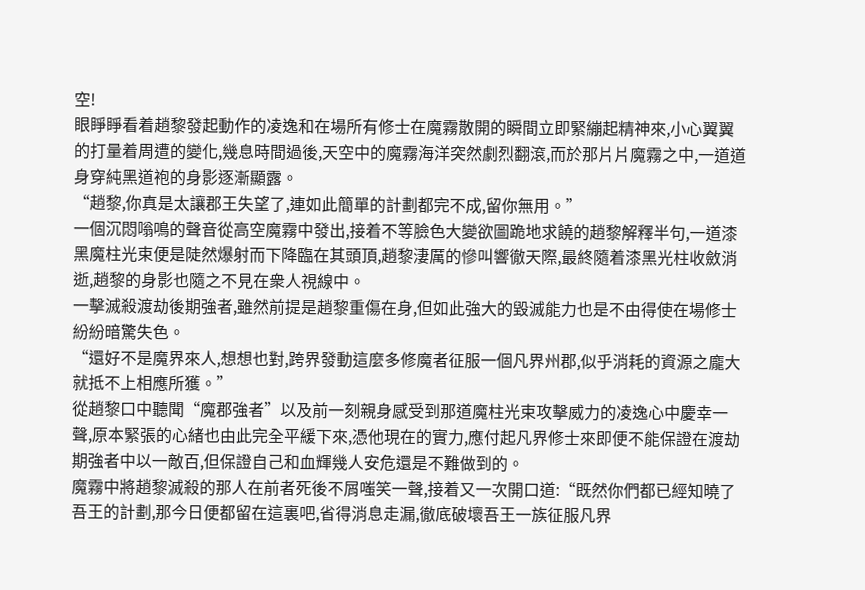空!
眼睜睜看着趙黎發起動作的凌逸和在場所有修士在魔霧散開的瞬間立即緊繃起精神來,小心翼翼的打量着周遭的變化,幾息時間過後,天空中的魔霧海洋突然劇烈翻滾,而於那片片魔霧之中,一道道身穿純黑道袍的身影逐漸顯露。
“趙黎,你真是太讓郡王失望了,連如此簡單的計劃都完不成,留你無用。”
一個沉悶嗡鳴的聲音從高空魔霧中發出,接着不等臉色大變欲圖跪地求饒的趙黎解釋半句,一道漆黑魔柱光束便是陡然爆射而下降臨在其頭頂,趙黎淒厲的慘叫響徹天際,最終隨着漆黑光柱收斂消逝,趙黎的身影也隨之不見在衆人視線中。
一擊滅殺渡劫後期強者,雖然前提是趙黎重傷在身,但如此強大的毀滅能力也是不由得使在場修士紛紛暗驚失色。
“還好不是魔界來人,想想也對,跨界發動這麼多修魔者征服一個凡界州郡,似乎消耗的資源之龐大就抵不上相應所獲。”
從趙黎口中聽聞“魔郡強者”以及前一刻親身感受到那道魔柱光束攻擊威力的凌逸心中慶幸一聲,原本緊張的心緒也由此完全平緩下來,憑他現在的實力,應付起凡界修士來即便不能保證在渡劫期強者中以一敵百,但保證自己和血輝幾人安危還是不難做到的。
魔霧中將趙黎滅殺的那人在前者死後不屑嗤笑一聲,接着又一次開口道:“既然你們都已經知曉了吾王的計劃,那今日便都留在這裏吧,省得消息走漏,徹底破壞吾王一族征服凡界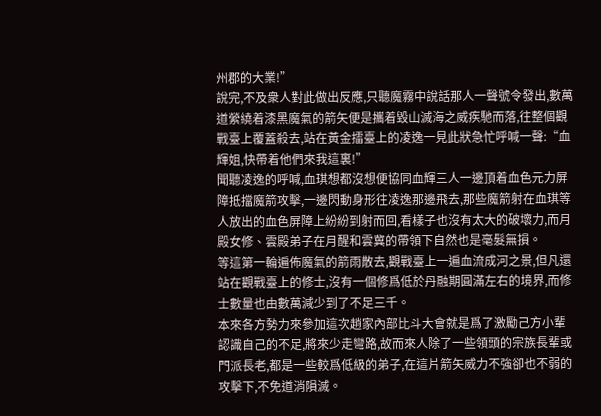州郡的大業!”
說完,不及衆人對此做出反應,只聽魔霧中說話那人一聲號令發出,數萬道縈繞着漆黑魔氣的箭矢便是攜着毀山滅海之威疾馳而落,往整個觀戰臺上覆蓋殺去,站在黃金擂臺上的凌逸一見此狀急忙呼喊一聲:“血輝姐,快帶着他們來我這裏!”
聞聽凌逸的呼喊,血琪想都沒想便協同血輝三人一邊頂着血色元力屏障抵擋魔箭攻擊,一邊閃動身形往凌逸那邊飛去,那些魔箭射在血琪等人放出的血色屏障上紛紛到射而回,看樣子也沒有太大的破壞力,而月殿女修、雲殿弟子在月醒和雲冀的帶領下自然也是毫髮無損。
等這第一輪遍佈魔氣的箭雨散去,觀戰臺上一遍血流成河之景,但凡還站在觀戰臺上的修士,沒有一個修爲低於丹融期圓滿左右的境界,而修士數量也由數萬減少到了不足三千。
本來各方勢力來參加這次趙家內部比斗大會就是爲了激勵己方小輩認識自己的不足,將來少走彎路,故而來人除了一些領頭的宗族長輩或門派長老,都是一些較爲低級的弟子,在這片箭矢威力不強卻也不弱的攻擊下,不免道消隕滅。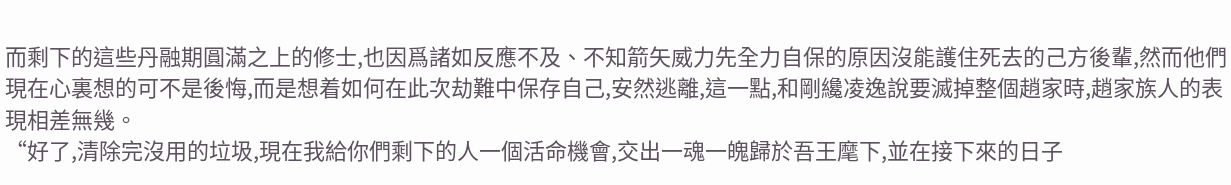而剩下的這些丹融期圓滿之上的修士,也因爲諸如反應不及、不知箭矢威力先全力自保的原因沒能護住死去的己方後輩,然而他們現在心裏想的可不是後悔,而是想着如何在此次劫難中保存自己,安然逃離,這一點,和剛纔凌逸說要滅掉整個趙家時,趙家族人的表現相差無幾。
“好了,清除完沒用的垃圾,現在我給你們剩下的人一個活命機會,交出一魂一魄歸於吾王麾下,並在接下來的日子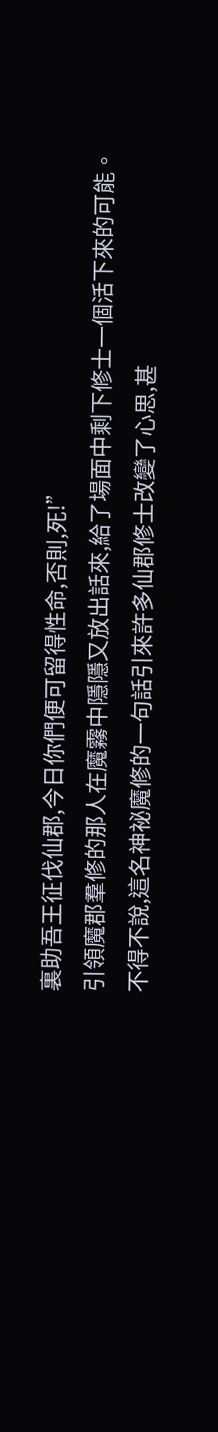裏助吾王征伐仙郡,今日你們便可留得性命,否則,死!”
引領魔郡羣修的那人在魔霧中隱隱又放出話來,給了場面中剩下修士一個活下來的可能。
不得不說,這名神祕魔修的一句話引來許多仙郡修士改變了心思,甚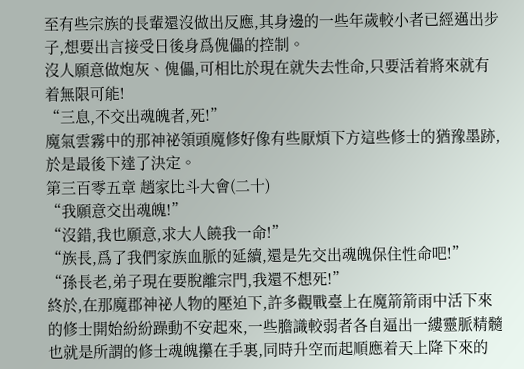至有些宗族的長輩還沒做出反應,其身邊的一些年歲較小者已經邁出步子,想要出言接受日後身爲傀儡的控制。
沒人願意做炮灰、傀儡,可相比於現在就失去性命,只要活着將來就有着無限可能!
“三息,不交出魂魄者,死!”
魔氣雲霧中的那神祕領頭魔修好像有些厭煩下方這些修士的猶豫墨跡,於是最後下達了決定。
第三百零五章 趙家比斗大會(二十)
“我願意交出魂魄!”
“沒錯,我也願意,求大人饒我一命!”
“族長,爲了我們家族血脈的延續,還是先交出魂魄保住性命吧!”
“孫長老,弟子現在要脫離宗門,我還不想死!”
終於,在那魔郡神祕人物的壓迫下,許多觀戰臺上在魔箭箭雨中活下來的修士開始紛紛躁動不安起來,一些膽識較弱者各自逼出一縷靈脈精髓也就是所謂的修士魂魄攥在手裏,同時升空而起順應着天上降下來的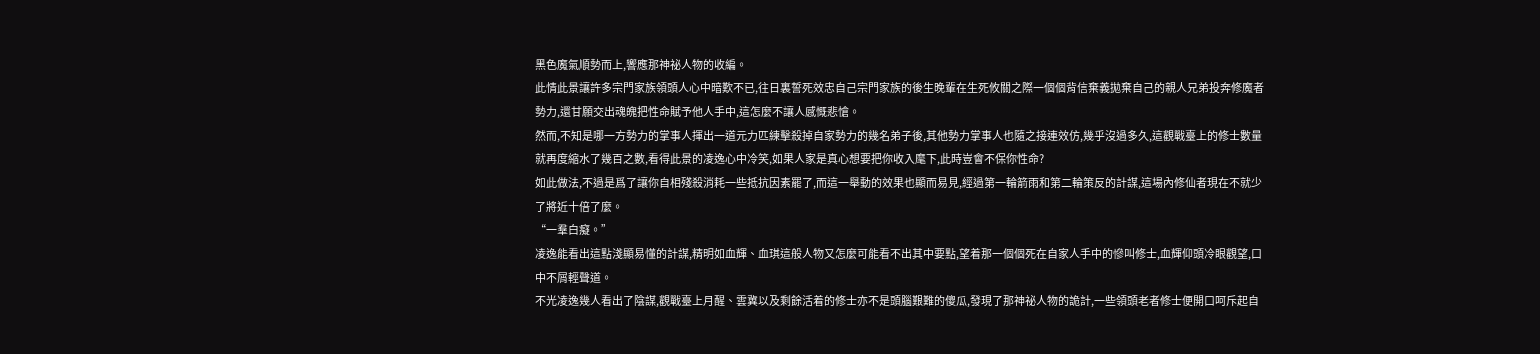黑色魔氣順勢而上,響應那神祕人物的收編。
此情此景讓許多宗門家族領頭人心中暗歎不已,往日裏誓死效忠自己宗門家族的後生晚輩在生死攸關之際一個個背信棄義拋棄自己的親人兄弟投奔修魔者勢力,還甘願交出魂魄把性命賦予他人手中,這怎麼不讓人感慨悲愴。
然而,不知是哪一方勢力的掌事人揮出一道元力匹練擊殺掉自家勢力的幾名弟子後,其他勢力掌事人也隨之接連效仿,幾乎沒過多久,這觀戰臺上的修士數量就再度縮水了幾百之數,看得此景的凌逸心中冷笑,如果人家是真心想要把你收入麾下,此時豈會不保你性命?
如此做法,不過是爲了讓你自相殘殺消耗一些抵抗因素罷了,而這一舉動的效果也顯而易見,經過第一輪箭雨和第二輪策反的計謀,這場內修仙者現在不就少了將近十倍了麼。
“一羣白癡。”
凌逸能看出這點淺顯易懂的計謀,精明如血輝、血琪這般人物又怎麼可能看不出其中要點,望着那一個個死在自家人手中的慘叫修士,血輝仰頭冷眼觀望,口中不屑輕聲道。
不光凌逸幾人看出了陰謀,觀戰臺上月醒、雲冀以及剩餘活着的修士亦不是頭腦艱難的傻瓜,發現了那神祕人物的詭計,一些領頭老者修士便開口呵斥起自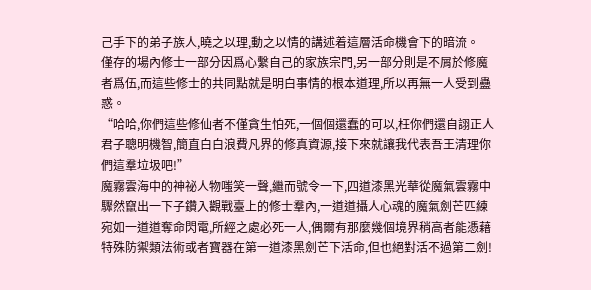己手下的弟子族人,曉之以理,動之以情的講述着這層活命機會下的暗流。
僅存的場內修士一部分因爲心繫自己的家族宗門,另一部分則是不屑於修魔者爲伍,而這些修士的共同點就是明白事情的根本道理,所以再無一人受到蠱惑。
“哈哈,你們這些修仙者不僅貪生怕死,一個個還蠢的可以,枉你們還自詡正人君子聰明機智,簡直白白浪費凡界的修真資源,接下來就讓我代表吾王清理你們這羣垃圾吧!”
魔霧雲海中的神祕人物嗤笑一聲,繼而號令一下,四道漆黑光華從魔氣雲霧中驟然竄出一下子鑽入觀戰臺上的修士羣內,一道道攝人心魂的魔氣劍芒匹練宛如一道道奪命閃電,所經之處必死一人,偶爾有那麼幾個境界稍高者能憑藉特殊防禦類法術或者寶器在第一道漆黑劍芒下活命,但也絕對活不過第二劍!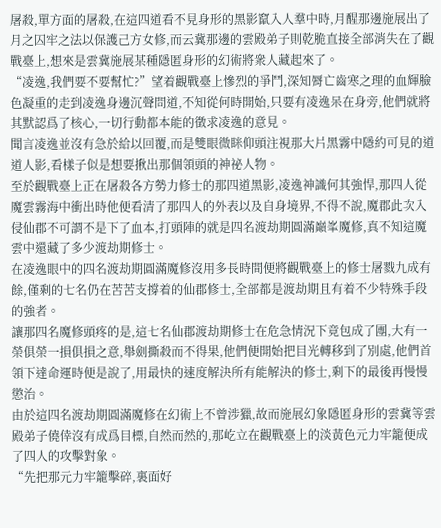屠殺,單方面的屠殺,在這四道看不見身形的黑影竄入人羣中時,月醒那邊施展出了月之囚牢之法以保護己方女修,而云冀那邊的雲殿弟子則乾脆直接全部消失在了觀戰臺上,想來是雲冀施展某種隱匿身形的幻術將衆人藏起來了。
“凌逸,我們要不要幫忙?”望着觀戰臺上慘烈的爭鬥,深知脣亡齒寒之理的血輝臉色凝重的走到凌逸身邊沉聲問道,不知從何時開始,只要有凌逸呆在身旁,他們就將其默認爲了核心,一切行動都本能的徵求凌逸的意見。
聞言凌逸並沒有急於給以回覆,而是雙眼微眯仰頭注視那大片黑霧中隱約可見的道道人影,看樣子似是想要揪出那個領頭的神祕人物。
至於觀戰臺上正在屠殺各方勢力修士的那四道黑影,凌逸神識何其強悍,那四人從魔雲霧海中衝出時他便看清了那四人的外表以及自身境界,不得不說,魔郡此次入侵仙郡不可謂不是下了血本,打頭陣的就是四名渡劫期圓滿巔峯魔修,真不知這魔雲中還藏了多少渡劫期修士。
在凌逸眼中的四名渡劫期圓滿魔修沒用多長時間便將觀戰臺上的修士屠戮九成有餘,僅剩的七名仍在苦苦支撐着的仙郡修士,全部都是渡劫期且有着不少特殊手段的強者。
讓那四名魔修頭疼的是,這七名仙郡渡劫期修士在危急情況下竟包成了團,大有一榮俱榮一損俱損之意,舉劍撕殺而不得果,他們便開始把目光轉移到了別處,他們首領下達命運時便是說了,用最快的速度解決所有能解決的修士,剩下的最後再慢慢懲治。
由於這四名渡劫期圓滿魔修在幻術上不曾涉獵,故而施展幻象隱匿身形的雲冀等雲殿弟子僥倖沒有成爲目標,自然而然的,那屹立在觀戰臺上的淡黃色元力牢籠便成了四人的攻擊對象。
“先把那元力牢籠擊碎,裏面好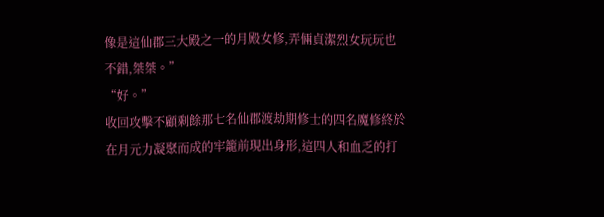像是這仙郡三大殿之一的月殿女修,弄倆貞潔烈女玩玩也不錯,桀桀。”
“好。”
收回攻擊不顧剩餘那七名仙郡渡劫期修士的四名魔修終於在月元力凝聚而成的牢籠前現出身形,這四人和血乏的打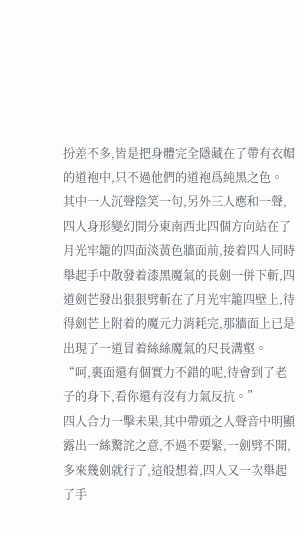扮差不多,皆是把身體完全隱藏在了帶有衣帽的道袍中,只不過他們的道袍爲純黑之色。
其中一人沉聲陰笑一句,另外三人應和一聲,四人身形變幻間分東南西北四個方向站在了月光牢籠的四面淡黃色牆面前,接着四人同時舉起手中散發着漆黑魔氣的長劍一併下斬,四道劍芒發出狠狠劈斬在了月光牢籠四壁上,待得劍芒上附着的魔元力消耗完,那牆面上已是出現了一道冒着絲絲魔氣的尺長溝壑。
“呵,裏面還有個實力不錯的呢,待會到了老子的身下,看你還有沒有力氣反抗。”
四人合力一擊未果,其中帶頭之人聲音中明顯露出一絲驚詫之意,不過不要緊,一劍劈不開,多來幾劍就行了,這般想着,四人又一次舉起了手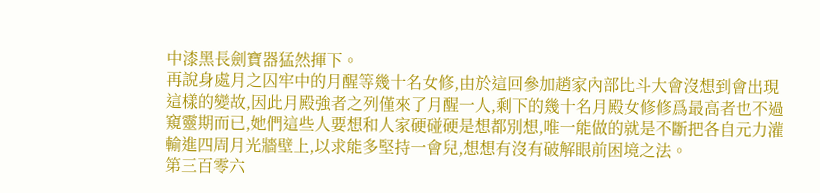中漆黑長劍寶器猛然揮下。
再說身處月之囚牢中的月醒等幾十名女修,由於這回參加趙家內部比斗大會沒想到會出現這樣的變故,因此月殿強者之列僅來了月醒一人,剩下的幾十名月殿女修修爲最高者也不過窺靈期而已,她們這些人要想和人家硬碰硬是想都別想,唯一能做的就是不斷把各自元力灌輸進四周月光牆壁上,以求能多堅持一會兒,想想有沒有破解眼前困境之法。
第三百零六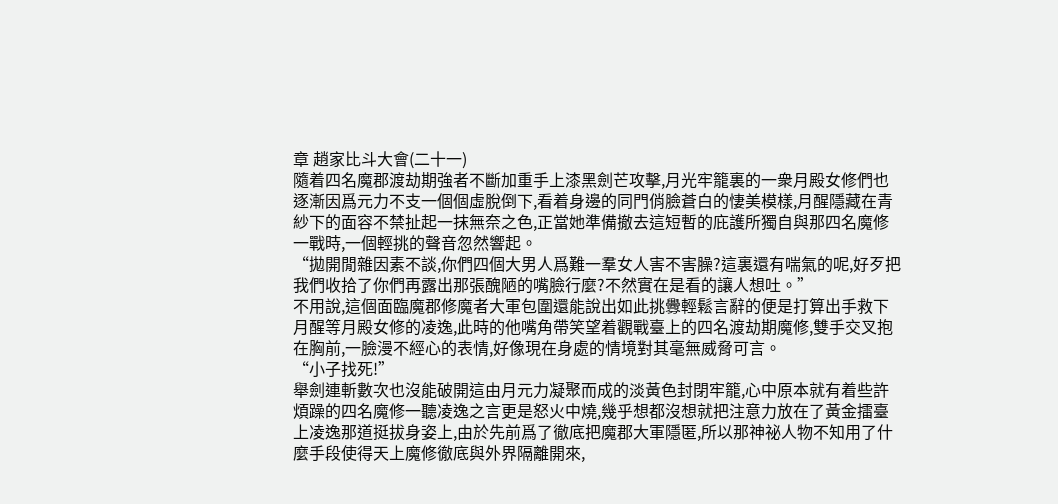章 趙家比斗大會(二十一)
隨着四名魔郡渡劫期強者不斷加重手上漆黑劍芒攻擊,月光牢籠裏的一衆月殿女修們也逐漸因爲元力不支一個個虛脫倒下,看着身邊的同門俏臉蒼白的悽美模樣,月醒隱藏在青紗下的面容不禁扯起一抹無奈之色,正當她準備撤去這短暫的庇護所獨自與那四名魔修一戰時,一個輕挑的聲音忽然響起。
“拋開閒雜因素不談,你們四個大男人爲難一羣女人害不害臊?這裏還有喘氣的呢,好歹把我們收拾了你們再露出那張醜陋的嘴臉行麼?不然實在是看的讓人想吐。”
不用說,這個面臨魔郡修魔者大軍包圍還能說出如此挑釁輕鬆言辭的便是打算出手救下月醒等月殿女修的凌逸,此時的他嘴角帶笑望着觀戰臺上的四名渡劫期魔修,雙手交叉抱在胸前,一臉漫不經心的表情,好像現在身處的情境對其毫無威脅可言。
“小子找死!”
舉劍連斬數次也沒能破開這由月元力凝聚而成的淡黃色封閉牢籠,心中原本就有着些許煩躁的四名魔修一聽凌逸之言更是怒火中燒,幾乎想都沒想就把注意力放在了黃金擂臺上凌逸那道挺拔身姿上,由於先前爲了徹底把魔郡大軍隱匿,所以那神祕人物不知用了什麼手段使得天上魔修徹底與外界隔離開來,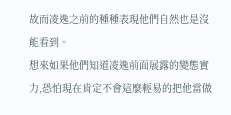故而凌逸之前的種種表現他們自然也是沒能看到。
想來如果他們知道凌逸前面展露的變態實力,恐怕現在肯定不會這麼輕易的把他當做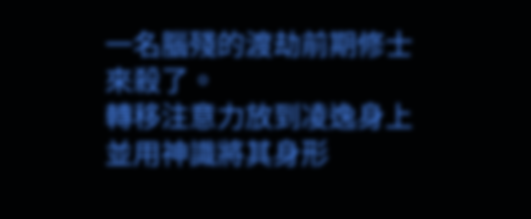一名腦殘的渡劫前期修士來殺了。
轉移注意力放到凌逸身上並用神識將其身形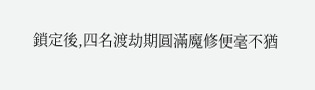鎖定後,四名渡劫期圓滿魔修便毫不猶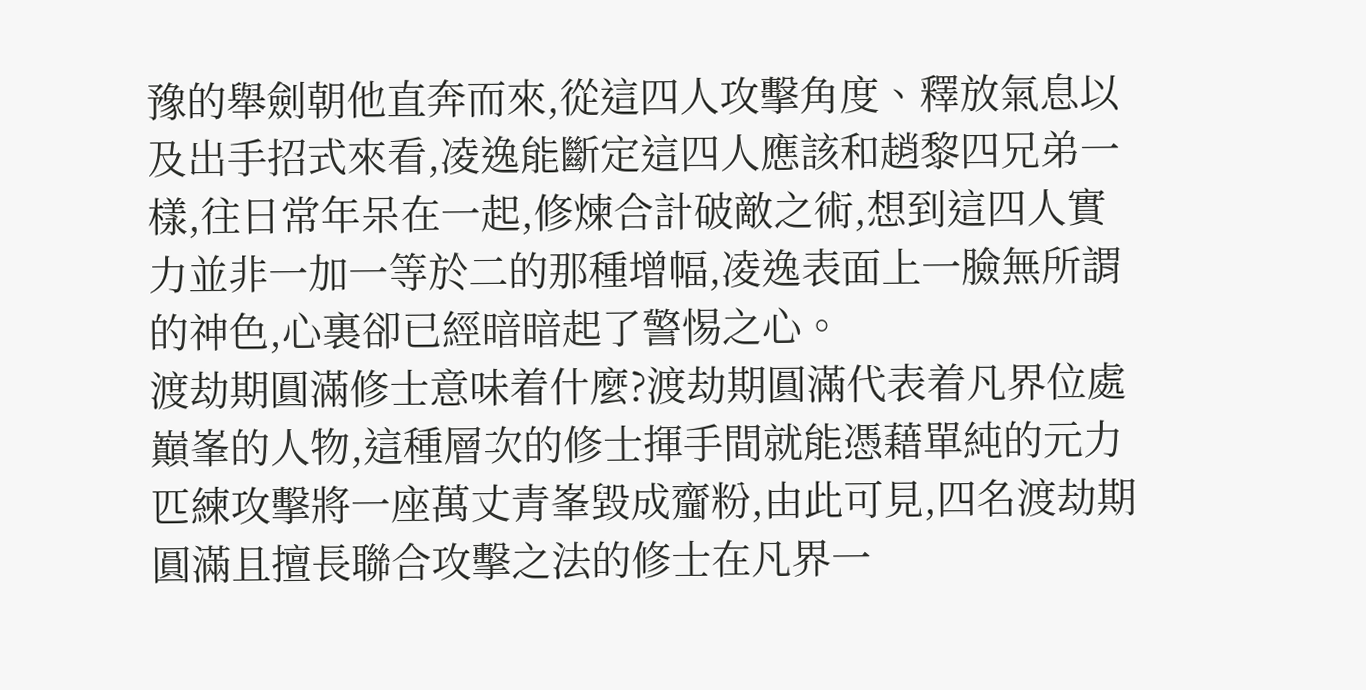豫的舉劍朝他直奔而來,從這四人攻擊角度、釋放氣息以及出手招式來看,凌逸能斷定這四人應該和趙黎四兄弟一樣,往日常年呆在一起,修煉合計破敵之術,想到這四人實力並非一加一等於二的那種增幅,凌逸表面上一臉無所謂的神色,心裏卻已經暗暗起了警惕之心。
渡劫期圓滿修士意味着什麼?渡劫期圓滿代表着凡界位處巔峯的人物,這種層次的修士揮手間就能憑藉單純的元力匹練攻擊將一座萬丈青峯毀成齏粉,由此可見,四名渡劫期圓滿且擅長聯合攻擊之法的修士在凡界一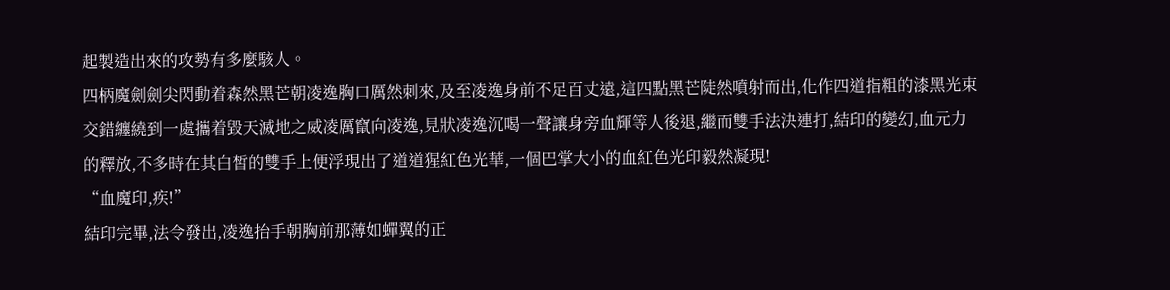起製造出來的攻勢有多麼駭人。
四柄魔劍劍尖閃動着森然黑芒朝凌逸胸口厲然刺來,及至凌逸身前不足百丈遠,這四點黑芒陡然噴射而出,化作四道指粗的漆黑光束交錯纏繞到一處攜着毀天滅地之威凌厲竄向凌逸,見狀凌逸沉喝一聲讓身旁血輝等人後退,繼而雙手法決連打,結印的變幻,血元力的釋放,不多時在其白皙的雙手上便浮現出了道道猩紅色光華,一個巴掌大小的血紅色光印毅然凝現!
“血魔印,疾!”
結印完畢,法令發出,凌逸抬手朝胸前那薄如蟬翼的正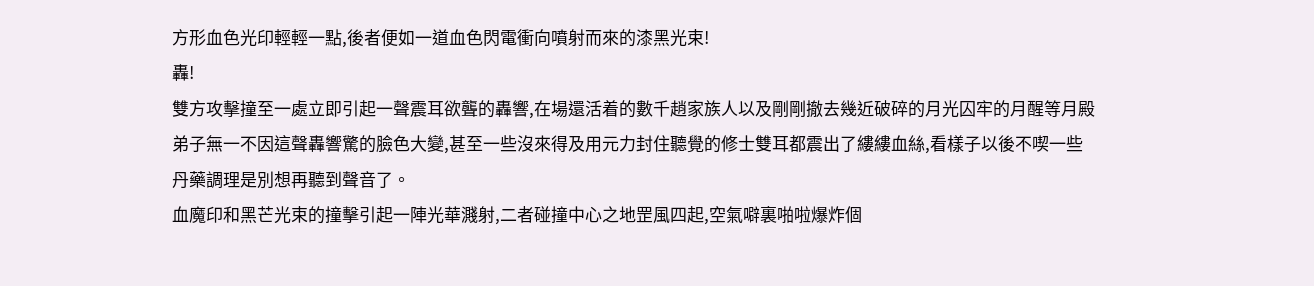方形血色光印輕輕一點,後者便如一道血色閃電衝向噴射而來的漆黑光束!
轟!
雙方攻擊撞至一處立即引起一聲震耳欲聾的轟響,在場還活着的數千趙家族人以及剛剛撤去幾近破碎的月光囚牢的月醒等月殿弟子無一不因這聲轟響驚的臉色大變,甚至一些沒來得及用元力封住聽覺的修士雙耳都震出了縷縷血絲,看樣子以後不喫一些丹藥調理是別想再聽到聲音了。
血魔印和黑芒光束的撞擊引起一陣光華濺射,二者碰撞中心之地罡風四起,空氣噼裏啪啦爆炸個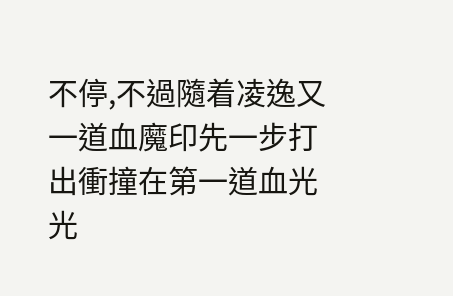不停,不過隨着凌逸又一道血魔印先一步打出衝撞在第一道血光光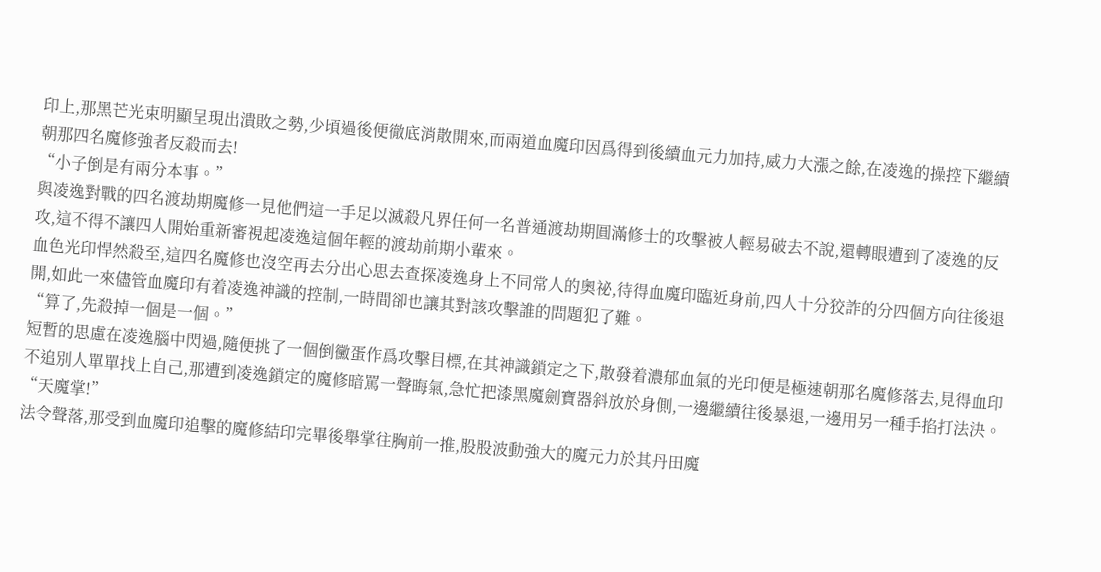印上,那黑芒光束明顯呈現出潰敗之勢,少頃過後便徹底消散開來,而兩道血魔印因爲得到後續血元力加持,威力大漲之餘,在凌逸的操控下繼續朝那四名魔修強者反殺而去!
“小子倒是有兩分本事。”
與凌逸對戰的四名渡劫期魔修一見他們這一手足以滅殺凡界任何一名普通渡劫期圓滿修士的攻擊被人輕易破去不說,還轉眼遭到了凌逸的反攻,這不得不讓四人開始重新審視起凌逸這個年輕的渡劫前期小輩來。
血色光印悍然殺至,這四名魔修也沒空再去分出心思去查探凌逸身上不同常人的奧祕,待得血魔印臨近身前,四人十分狡詐的分四個方向往後退開,如此一來儘管血魔印有着凌逸神識的控制,一時間卻也讓其對該攻擊誰的問題犯了難。
“算了,先殺掉一個是一個。”
短暫的思慮在凌逸腦中閃過,隨便挑了一個倒黴蛋作爲攻擊目標,在其神識鎖定之下,散發着濃郁血氣的光印便是極速朝那名魔修落去,見得血印不追別人單單找上自己,那遭到凌逸鎖定的魔修暗罵一聲晦氣,急忙把漆黑魔劍寶器斜放於身側,一邊繼續往後暴退,一邊用另一種手掐打法決。
“天魔掌!”
法令聲落,那受到血魔印追擊的魔修結印完畢後舉掌往胸前一推,股股波動強大的魔元力於其丹田魔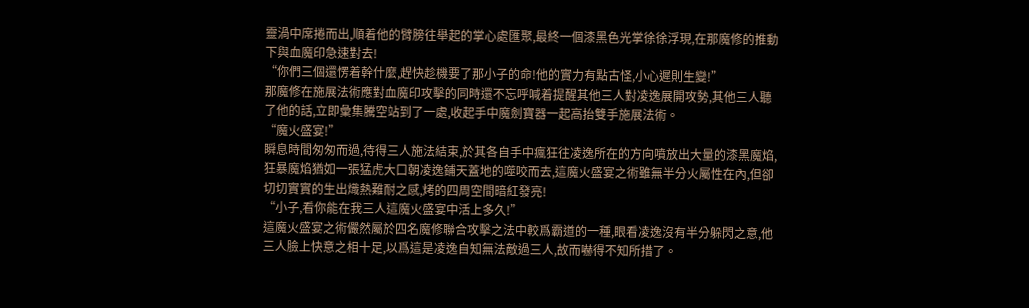靈渦中席捲而出,順着他的臂膀往舉起的掌心處匯聚,最終一個漆黑色光掌徐徐浮現,在那魔修的推動下與血魔印急速對去!
“你們三個還愣着幹什麼,趕快趁機要了那小子的命!他的實力有點古怪,小心遲則生變!”
那魔修在施展法術應對血魔印攻擊的同時還不忘呼喊着提醒其他三人對凌逸展開攻勢,其他三人聽了他的話,立即彙集騰空站到了一處,收起手中魔劍寶器一起高抬雙手施展法術。
“魔火盛宴!”
瞬息時間匆匆而過,待得三人施法結束,於其各自手中瘋狂往凌逸所在的方向噴放出大量的漆黑魔焰,狂暴魔焰猶如一張猛虎大口朝凌逸鋪天蓋地的噬咬而去,這魔火盛宴之術雖無半分火屬性在內,但卻切切實實的生出熾熱難耐之感,烤的四周空間暗紅發亮!
“小子,看你能在我三人這魔火盛宴中活上多久!”
這魔火盛宴之術儼然屬於四名魔修聯合攻擊之法中較爲霸道的一種,眼看凌逸沒有半分躲閃之意,他三人臉上快意之相十足,以爲這是凌逸自知無法敵過三人,故而嚇得不知所措了。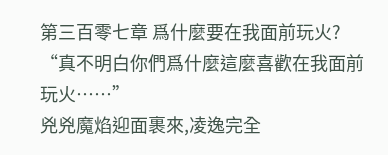第三百零七章 爲什麼要在我面前玩火?
“真不明白你們爲什麼這麼喜歡在我面前玩火……”
兇兇魔焰迎面裹來,凌逸完全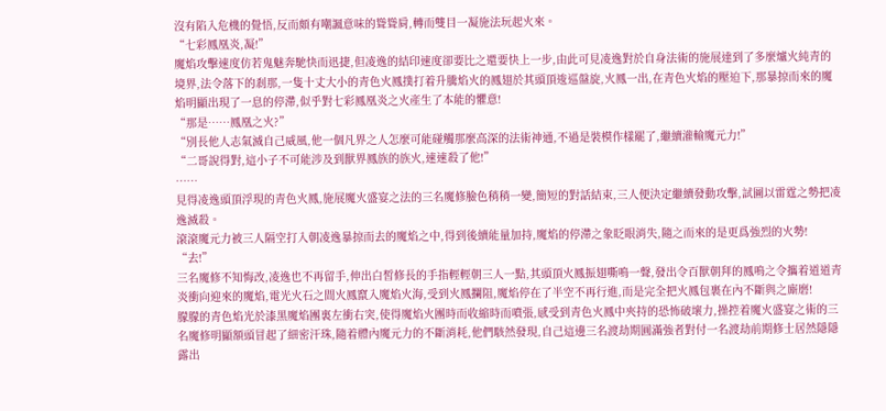沒有陷入危機的覺悟,反而頗有嘲諷意味的聳聳肩,轉而雙目一凝施法玩起火來。
“七彩鳳凰炎,凝!”
魔焰攻擊速度仿若鬼魅奔馳快而迅捷,但凌逸的結印速度卻要比之還要快上一步,由此可見凌逸對於自身法術的施展達到了多麼爐火純青的境界,法令落下的剎那,一隻十丈大小的青色火鳳撲打着升騰焰火的鳳翅於其頭頂逡巡盤旋,火鳳一出,在青色火焰的壓迫下,那暴掠而來的魔焰明顯出現了一息的停滯,似乎對七彩鳳凰炎之火產生了本能的懼意!
“那是……鳳凰之火?”
“別長他人志氣滅自己威風,他一個凡界之人怎麼可能碰觸那麼高深的法術神通,不過是裝模作樣罷了,繼續灌輸魔元力!”
“二哥說得對,這小子不可能涉及到獸界鳳族的族火,速速殺了他!”
……
見得凌逸頭頂浮現的青色火鳳,施展魔火盛宴之法的三名魔修臉色稍稍一變,簡短的對話結束,三人便決定繼續發動攻擊,試圖以雷霆之勢把凌逸滅殺。
滾滾魔元力被三人隔空打入朝凌逸暴掠而去的魔焰之中,得到後續能量加持,魔焰的停滯之象眨眼消失,隨之而來的是更爲強烈的火勢!
“去!”
三名魔修不知悔改,凌逸也不再留手,伸出白皙修長的手指輕輕朝三人一點,其頭頂火鳳振翅嘶鳴一聲,發出令百獸朝拜的鳳鳴之令攜着道道青炎衝向迎來的魔焰,電光火石之間火鳳竄入魔焰火海,受到火鳳攔阻,魔焰停在了半空不再行進,而是完全把火鳳包裹在內不斷與之廝磨!
朦朦的青色焰光於漆黑魔焰團裏左衝右突,使得魔焰火團時而收縮時而噴張,感受到青色火鳳中夾持的恐怖破壞力,操控着魔火盛宴之術的三名魔修明顯額頭冒起了細密汗珠,隨着體內魔元力的不斷消耗,他們駭然發現,自己這邊三名渡劫期圓滿強者對付一名渡劫前期修士居然隱隱露出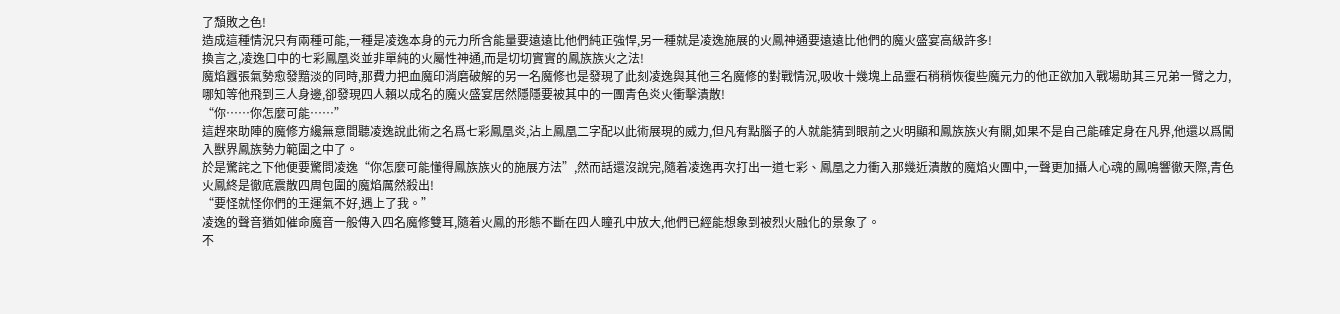了頹敗之色!
造成這種情況只有兩種可能,一種是凌逸本身的元力所含能量要遠遠比他們純正強悍,另一種就是凌逸施展的火鳳神通要遠遠比他們的魔火盛宴高級許多!
換言之,凌逸口中的七彩鳳凰炎並非單純的火屬性神通,而是切切實實的鳳族族火之法!
魔焰囂張氣勢愈發黯淡的同時,那費力把血魔印消磨破解的另一名魔修也是發現了此刻凌逸與其他三名魔修的對戰情況,吸收十幾塊上品靈石稍稍恢復些魔元力的他正欲加入戰場助其三兄弟一臂之力,哪知等他飛到三人身邊,卻發現四人賴以成名的魔火盛宴居然隱隱要被其中的一團青色炎火衝擊潰散!
“你……你怎麼可能……”
這趕來助陣的魔修方纔無意間聽凌逸說此術之名爲七彩鳳凰炎,沾上鳳凰二字配以此術展現的威力,但凡有點腦子的人就能猜到眼前之火明顯和鳳族族火有關,如果不是自己能確定身在凡界,他還以爲闖入獸界鳳族勢力範圍之中了。
於是驚詫之下他便要驚問凌逸“你怎麼可能懂得鳳族族火的施展方法”,然而話還沒說完,隨着凌逸再次打出一道七彩、鳳凰之力衝入那幾近潰散的魔焰火團中,一聲更加攝人心魂的鳳鳴響徹天際,青色火鳳終是徹底震散四周包圍的魔焰厲然殺出!
“要怪就怪你們的王運氣不好,遇上了我。”
凌逸的聲音猶如催命魔音一般傳入四名魔修雙耳,隨着火鳳的形態不斷在四人瞳孔中放大,他們已經能想象到被烈火融化的景象了。
不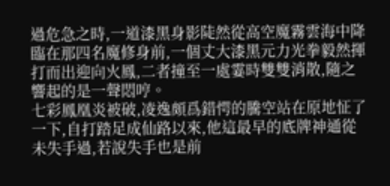過危急之時,一道漆黑身影陡然從高空魔霧雲海中降臨在那四名魔修身前,一個丈大漆黑元力光拳毅然揮打而出迎向火鳳,二者撞至一處霎時雙雙消散,隨之響起的是一聲悶哼。
七彩鳳凰炎被破,凌逸頗爲錯愕的騰空站在原地怔了一下,自打踏足成仙路以來,他這最早的底牌神通從未失手過,若說失手也是前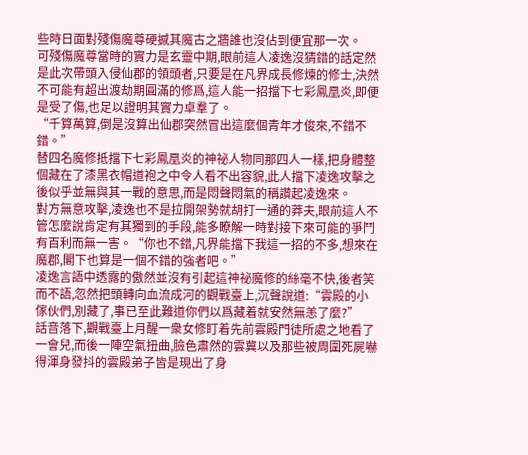些時日面對殘傷魔尊硬撼其魔古之牆誰也沒佔到便宜那一次。
可殘傷魔尊當時的實力是玄靈中期,眼前這人凌逸沒猜錯的話定然是此次帶頭入侵仙郡的領頭者,只要是在凡界成長修煉的修士,決然不可能有超出渡劫期圓滿的修爲,這人能一招擋下七彩鳳凰炎,即便是受了傷,也足以證明其實力卓羣了。
“千算萬算,倒是沒算出仙郡突然冒出這麼個青年才俊來,不錯不錯。”
替四名魔修抵擋下七彩鳳凰炎的神祕人物同那四人一樣,把身體整個藏在了漆黑衣帽道袍之中令人看不出容貌,此人擋下凌逸攻擊之後似乎並無與其一戰的意思,而是悶聲悶氣的稱讚起凌逸來。
對方無意攻擊,凌逸也不是拉開架勢就胡打一通的莽夫,眼前這人不管怎麼說肯定有其獨到的手段,能多瞭解一時對接下來可能的爭鬥有百利而無一害。“你也不錯,凡界能擋下我這一招的不多,想來在魔郡,閣下也算是一個不錯的強者吧。”
凌逸言語中透露的傲然並沒有引起這神祕魔修的絲毫不快,後者笑而不語,忽然把頭轉向血流成河的觀戰臺上,沉聲說道:“雲殿的小傢伙們,別藏了,事已至此難道你們以爲藏着就安然無恙了麼?”
話音落下,觀戰臺上月醒一衆女修盯着先前雲殿門徒所處之地看了一會兒,而後一陣空氣扭曲,臉色肅然的雲冀以及那些被周圍死屍嚇得渾身發抖的雲殿弟子皆是現出了身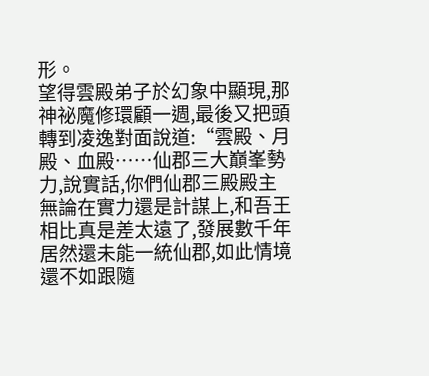形。
望得雲殿弟子於幻象中顯現,那神祕魔修環顧一週,最後又把頭轉到凌逸對面說道:“雲殿、月殿、血殿……仙郡三大巔峯勢力,說實話,你們仙郡三殿殿主無論在實力還是計謀上,和吾王相比真是差太遠了,發展數千年居然還未能一統仙郡,如此情境還不如跟隨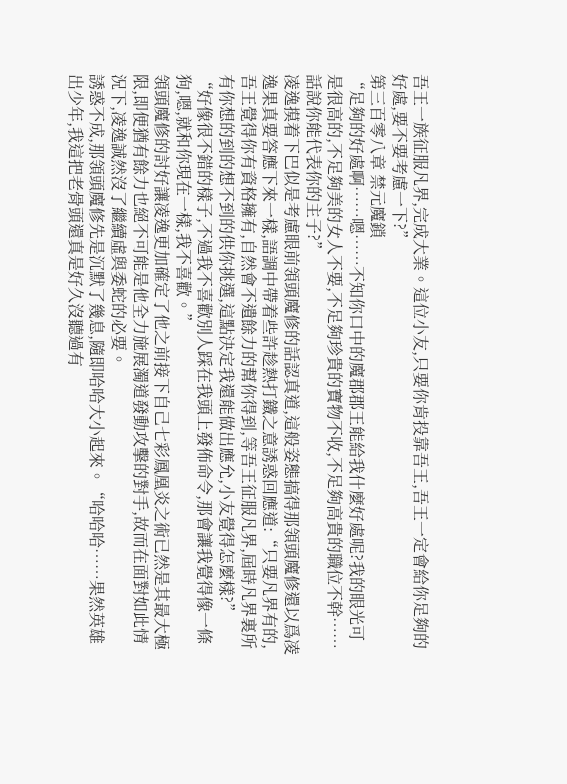吾王一族征服凡界,完成大業。這位小友,只要你肯投靠吾王,吾王一定會給你足夠的好處,要不要考慮一下?”
第三百零八章 禁元魔鎖
“足夠的好處啊……嗯……不知你口中的魔郡郡王能給我什麼好處呢?我的眼光可是很高的,不足夠美的女人不要,不足夠珍貴的寶物不收,不足夠高貴的職位不幹……話說你能代表你的主子?”
凌逸摸着下巴似是考慮眼前領頭魔修的話認真道,這般姿態搞得那領頭魔修還以爲凌逸果真要答應下來一樣,語調中帶着些許趁熱打鐵之意誘惑回應道:“只要凡界有的,吾王覺得你有資格擁有,自然會不遺餘力的幫你得到,等吾王征服凡界,屆時凡界裏所有你想的到的想不到的供你挑選,這點決定我還能做出應允,小友覺得怎麼樣?”
“好像很不錯的樣子,不過我不喜歡別人踩在我頭上發佈命令,那會讓我覺得像一條狗,嗯,就和你現在一樣,我不喜歡。”
領頭魔修的討好讓凌逸更加確定了他之前接下自己七彩鳳凰炎之術已然是其最大極限,即便猶有餘力也絕不可能是他全力施展濁道發動攻擊的對手,故而在面對如此情況下,凌逸誠然沒了繼續虛與委蛇的必要。
誘惑不成,那領頭魔修先是沉默了幾息,隨即哈哈大小起來。“哈哈哈……果然英雄出少年,我這把老骨頭還真是好久沒聽過有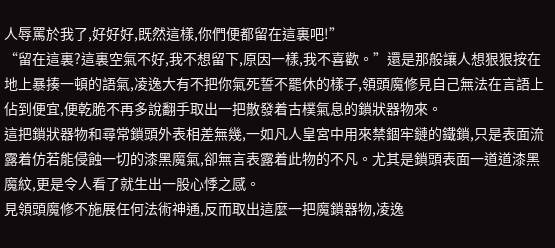人辱罵於我了,好好好,既然這樣,你們便都留在這裏吧!”
“留在這裏?這裏空氣不好,我不想留下,原因一樣,我不喜歡。”還是那般讓人想狠狠按在地上暴揍一頓的語氣,凌逸大有不把你氣死誓不罷休的樣子,領頭魔修見自己無法在言語上佔到便宜,便乾脆不再多說翻手取出一把散發着古樸氣息的鎖狀器物來。
這把鎖狀器物和尋常鎖頭外表相差無幾,一如凡人皇宮中用來禁錮牢鏈的鐵鎖,只是表面流露着仿若能侵蝕一切的漆黑魔氣,卻無言表露着此物的不凡。尤其是鎖頭表面一道道漆黑魔紋,更是令人看了就生出一股心悸之感。
見領頭魔修不施展任何法術神通,反而取出這麼一把魔鎖器物,凌逸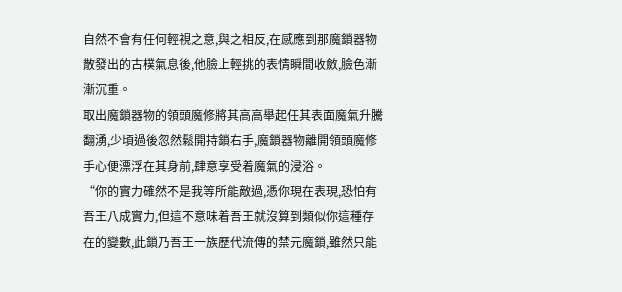自然不會有任何輕視之意,與之相反,在感應到那魔鎖器物散發出的古樸氣息後,他臉上輕挑的表情瞬間收斂,臉色漸漸沉重。
取出魔鎖器物的領頭魔修將其高高舉起任其表面魔氣升騰翻湧,少頃過後忽然鬆開持鎖右手,魔鎖器物離開領頭魔修手心便漂浮在其身前,肆意享受着魔氣的浸浴。
“你的實力確然不是我等所能敵過,憑你現在表現,恐怕有吾王八成實力,但這不意味着吾王就沒算到類似你這種存在的變數,此鎖乃吾王一族歷代流傳的禁元魔鎖,雖然只能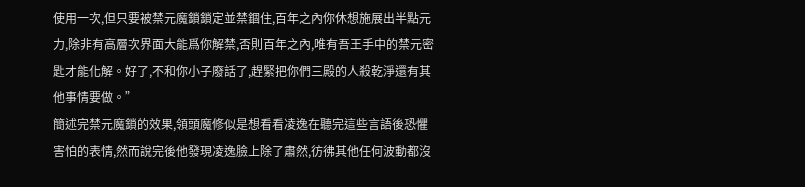使用一次,但只要被禁元魔鎖鎖定並禁錮住,百年之內你休想施展出半點元力,除非有高層次界面大能爲你解禁,否則百年之內,唯有吾王手中的禁元密匙才能化解。好了,不和你小子廢話了,趕緊把你們三殿的人殺乾淨還有其他事情要做。”
簡述完禁元魔鎖的效果,領頭魔修似是想看看凌逸在聽完這些言語後恐懼害怕的表情,然而說完後他發現凌逸臉上除了肅然,彷彿其他任何波動都沒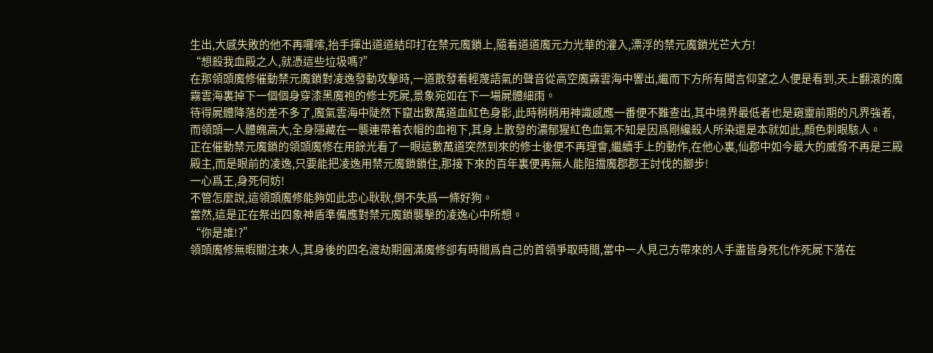生出,大感失敗的他不再囉嗦,抬手揮出道道結印打在禁元魔鎖上,隨着道道魔元力光華的灌入,漂浮的禁元魔鎖光芒大方!
“想殺我血殿之人,就憑這些垃圾嗎?”
在那領頭魔修催動禁元魔鎖對凌逸發動攻擊時,一道散發着輕蔑語氣的聲音從高空魔霧雲海中響出,繼而下方所有聞言仰望之人便是看到,天上翻滾的魔霧雲海裏掉下一個個身穿漆黑魔袍的修士死屍,景象宛如在下一場屍體細雨。
待得屍體降落的差不多了,魔氣雲海中陡然下竄出數萬道血紅色身影,此時稍稍用神識感應一番便不難查出,其中境界最低者也是窺靈前期的凡界強者,而領頭一人體魄高大,全身隱藏在一襲連帶着衣帽的血袍下,其身上散發的濃郁猩紅色血氣不知是因爲剛纔殺人所染還是本就如此,顏色刺眼駭人。
正在催動禁元魔鎖的領頭魔修在用餘光看了一眼這數萬道突然到來的修士後便不再理會,繼續手上的動作,在他心裏,仙郡中如今最大的威脅不再是三殿殿主,而是眼前的凌逸,只要能把凌逸用禁元魔鎖鎖住,那接下來的百年裏便再無人能阻擋魔郡郡王討伐的腳步!
一心爲王,身死何妨!
不管怎麼說,這領頭魔修能夠如此忠心耿耿,倒不失爲一條好狗。
當然,這是正在祭出四象神盾準備應對禁元魔鎖襲擊的凌逸心中所想。
“你是誰!?”
領頭魔修無暇關注來人,其身後的四名渡劫期圓滿魔修卻有時間爲自己的首領爭取時間,當中一人見己方帶來的人手盡皆身死化作死屍下落在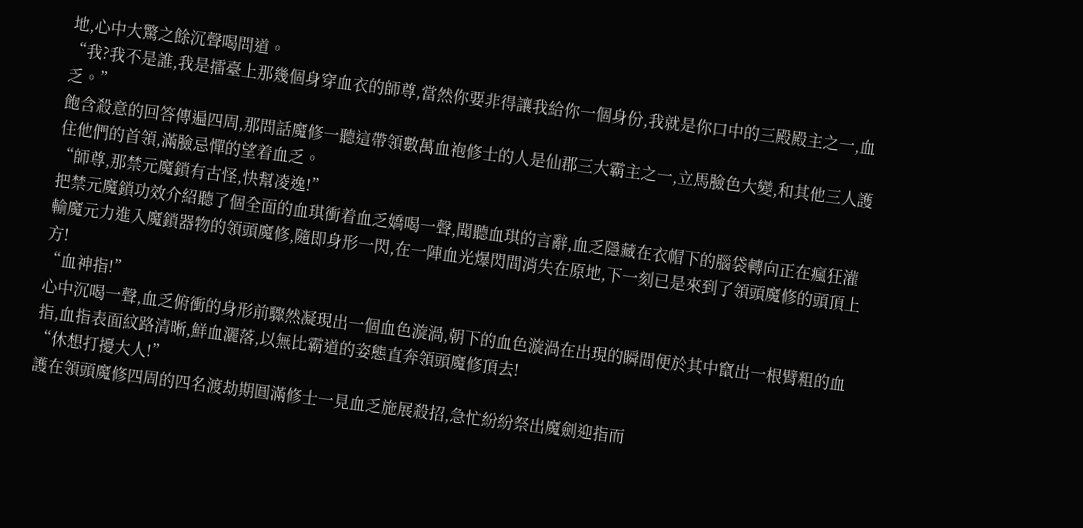地,心中大驚之餘沉聲喝問道。
“我?我不是誰,我是擂臺上那幾個身穿血衣的師尊,當然你要非得讓我給你一個身份,我就是你口中的三殿殿主之一,血乏。”
飽含殺意的回答傳遍四周,那問話魔修一聽這帶領數萬血袍修士的人是仙郡三大霸主之一,立馬臉色大變,和其他三人護住他們的首領,滿臉忌憚的望着血乏。
“師尊,那禁元魔鎖有古怪,快幫凌逸!”
把禁元魔鎖功效介紹聽了個全面的血琪衝着血乏嬌喝一聲,聞聽血琪的言辭,血乏隱藏在衣帽下的腦袋轉向正在瘋狂灌輸魔元力進入魔鎖器物的領頭魔修,隨即身形一閃,在一陣血光爆閃間消失在原地,下一刻已是來到了領頭魔修的頭頂上方!
“血神指!”
心中沉喝一聲,血乏俯衝的身形前驟然凝現出一個血色漩渦,朝下的血色漩渦在出現的瞬間便於其中竄出一根臂粗的血指,血指表面紋路清晰,鮮血灑落,以無比霸道的姿態直奔領頭魔修頂去!
“休想打擾大人!”
護在領頭魔修四周的四名渡劫期圓滿修士一見血乏施展殺招,急忙紛紛祭出魔劍迎指而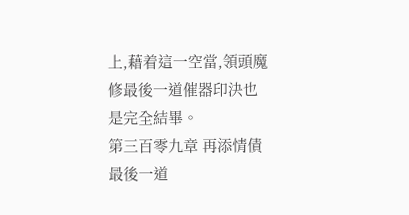上,藉着這一空當,領頭魔修最後一道催器印決也是完全結畢。
第三百零九章 再添情債
最後一道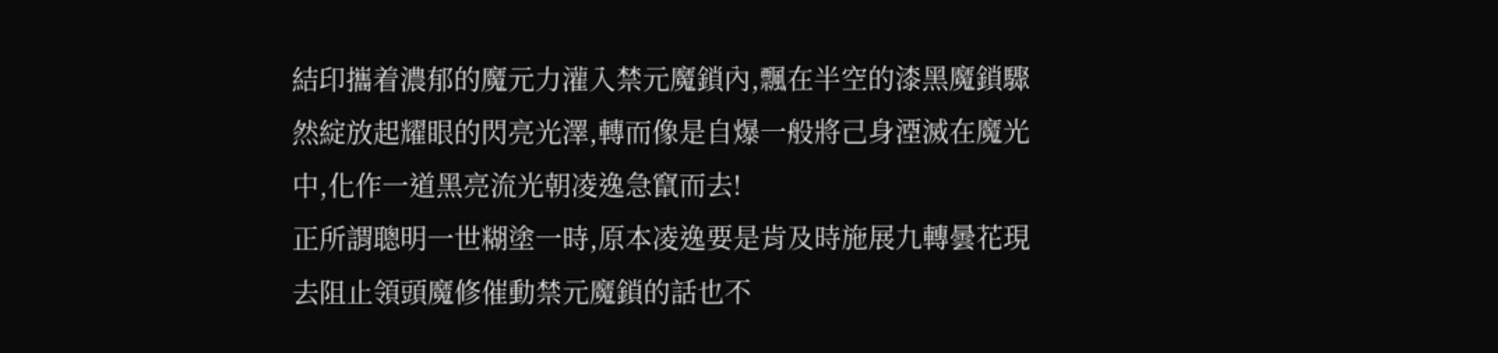結印攜着濃郁的魔元力灌入禁元魔鎖內,飄在半空的漆黑魔鎖驟然綻放起耀眼的閃亮光澤,轉而像是自爆一般將己身湮滅在魔光中,化作一道黑亮流光朝凌逸急竄而去!
正所謂聰明一世糊塗一時,原本凌逸要是肯及時施展九轉曇花現去阻止領頭魔修催動禁元魔鎖的話也不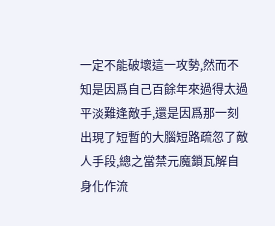一定不能破壞這一攻勢,然而不知是因爲自己百餘年來過得太過平淡難逢敵手,還是因爲那一刻出現了短暫的大腦短路疏忽了敵人手段,總之當禁元魔鎖瓦解自身化作流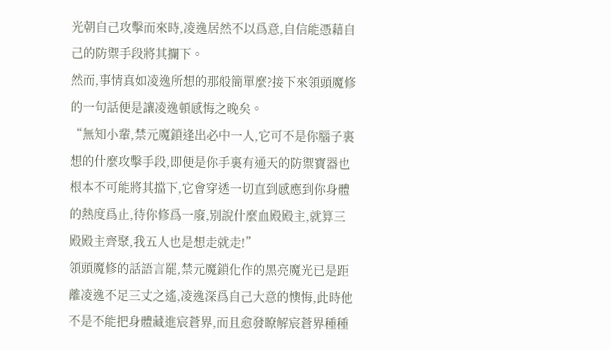光朝自己攻擊而來時,凌逸居然不以爲意,自信能憑藉自己的防禦手段將其攔下。
然而,事情真如凌逸所想的那般簡單麼?接下來領頭魔修的一句話便是讓凌逸頓感悔之晚矣。
“無知小輩,禁元魔鎖逢出必中一人,它可不是你腦子裏想的什麼攻擊手段,即便是你手裏有通天的防禦寶器也根本不可能將其擋下,它會穿透一切直到感應到你身體的熱度爲止,待你修爲一廢,別說什麼血殿殿主,就算三殿殿主齊聚,我五人也是想走就走!”
領頭魔修的話語言罷,禁元魔鎖化作的黑亮魔光已是距離凌逸不足三丈之遙,凌逸深爲自己大意的懊悔,此時他不是不能把身體藏進宸蒼界,而且愈發瞭解宸蒼界種種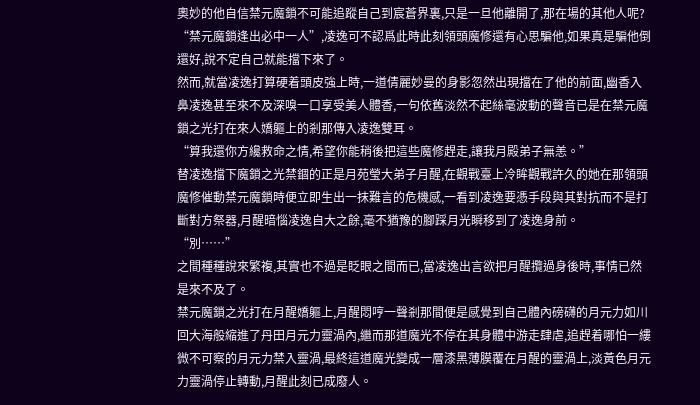奧妙的他自信禁元魔鎖不可能追蹤自己到宸蒼界裏,只是一旦他離開了,那在場的其他人呢?
“禁元魔鎖逢出必中一人”,凌逸可不認爲此時此刻領頭魔修還有心思騙他,如果真是騙他倒還好,說不定自己就能擋下來了。
然而,就當凌逸打算硬着頭皮強上時,一道倩麗妙曼的身影忽然出現擋在了他的前面,幽香入鼻凌逸甚至來不及深嗅一口享受美人體香,一句依舊淡然不起絲毫波動的聲音已是在禁元魔鎖之光打在來人嬌軀上的剎那傳入凌逸雙耳。
“算我還你方纔救命之情,希望你能稍後把這些魔修趕走,讓我月殿弟子無恙。”
替凌逸擋下魔鎖之光禁錮的正是月苑瑩大弟子月醒,在觀戰臺上冷眸觀戰許久的她在那領頭魔修催動禁元魔鎖時便立即生出一抹難言的危機感,一看到凌逸要憑手段與其對抗而不是打斷對方祭器,月醒暗惱凌逸自大之餘,毫不猶豫的腳踩月光瞬移到了凌逸身前。
“別……”
之間種種說來繁複,其實也不過是眨眼之間而已,當凌逸出言欲把月醒攬過身後時,事情已然是來不及了。
禁元魔鎖之光打在月醒嬌軀上,月醒悶哼一聲剎那間便是感覺到自己體內磅礴的月元力如川回大海般縮進了丹田月元力靈渦內,繼而那道魔光不停在其身體中游走肆虐,追趕着哪怕一縷微不可察的月元力禁入靈渦,最終這道魔光變成一層漆黑薄膜覆在月醒的靈渦上,淡黃色月元力靈渦停止轉動,月醒此刻已成廢人。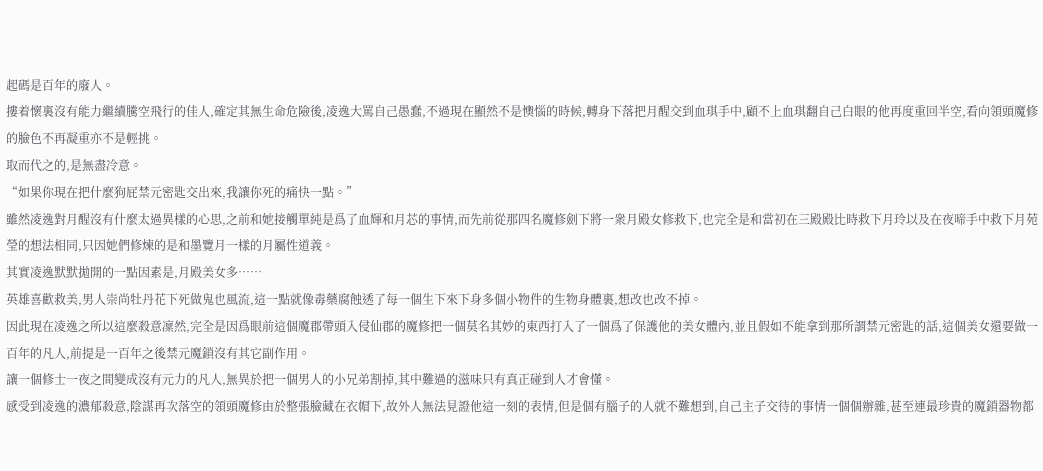起碼是百年的廢人。
摟着懷裏沒有能力繼續騰空飛行的佳人,確定其無生命危險後,凌逸大罵自己愚蠢,不過現在顯然不是懊惱的時候,轉身下落把月醒交到血琪手中,顧不上血琪翻自己白眼的他再度重回半空,看向領頭魔修的臉色不再凝重亦不是輕挑。
取而代之的,是無盡冷意。
“如果你現在把什麼狗屁禁元密匙交出來,我讓你死的痛快一點。”
雖然凌逸對月醒沒有什麼太過異樣的心思,之前和她接觸單純是爲了血輝和月芯的事情,而先前從那四名魔修劍下將一衆月殿女修救下,也完全是和當初在三殿殿比時救下月玲以及在夜啼手中救下月苑瑩的想法相同,只因她們修煉的是和墨覽月一樣的月屬性道義。
其實凌逸默默拋開的一點因素是,月殿美女多……
英雄喜歡救美,男人崇尚牡丹花下死做鬼也風流,這一點就像毒藥腐蝕透了每一個生下來下身多個小物件的生物身體裏,想改也改不掉。
因此現在凌逸之所以這麼殺意凜然,完全是因爲眼前這個魔郡帶頭入侵仙郡的魔修把一個莫名其妙的東西打入了一個爲了保護他的美女體內,並且假如不能拿到那所謂禁元密匙的話,這個美女還要做一百年的凡人,前提是一百年之後禁元魔鎖沒有其它副作用。
讓一個修士一夜之間變成沒有元力的凡人,無異於把一個男人的小兄弟割掉,其中難過的滋味只有真正碰到人才會懂。
感受到凌逸的濃郁殺意,陰謀再次落空的領頭魔修由於整張臉藏在衣帽下,故外人無法見證他這一刻的表情,但是個有腦子的人就不難想到,自己主子交待的事情一個個辦雜,甚至連最珍貴的魔鎖器物都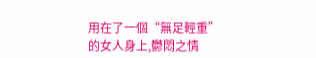用在了一個“無足輕重”的女人身上,鬱悶之情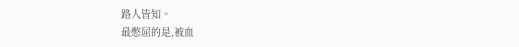路人皆知。
最憋屈的是,被血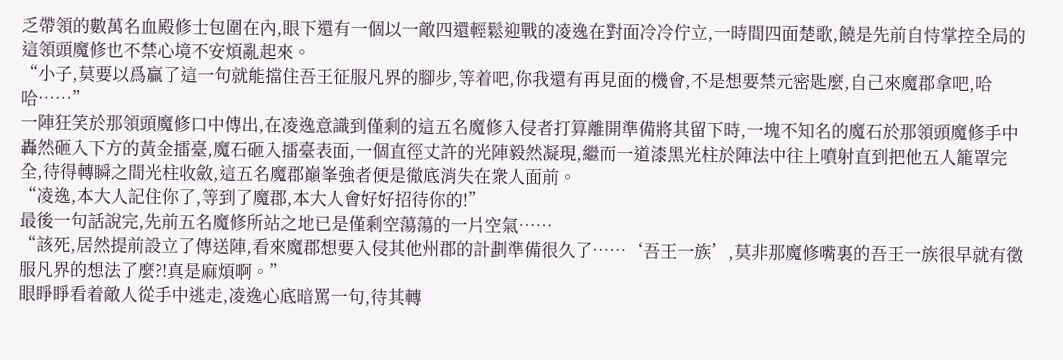乏帶領的數萬名血殿修士包圍在內,眼下還有一個以一敵四還輕鬆迎戰的凌逸在對面冷冷佇立,一時間四面楚歌,饒是先前自恃掌控全局的這領頭魔修也不禁心境不安煩亂起來。
“小子,莫要以爲贏了這一句就能擋住吾王征服凡界的腳步,等着吧,你我還有再見面的機會,不是想要禁元密匙麼,自己來魔郡拿吧,哈哈……”
一陣狂笑於那領頭魔修口中傳出,在凌逸意識到僅剩的這五名魔修入侵者打算離開準備將其留下時,一塊不知名的魔石於那領頭魔修手中轟然砸入下方的黃金擂臺,魔石砸入擂臺表面,一個直徑丈許的光陣毅然凝現,繼而一道漆黑光柱於陣法中往上噴射直到把他五人籠罩完全,待得轉瞬之間光柱收斂,這五名魔郡巔峯強者便是徹底消失在衆人面前。
“凌逸,本大人記住你了,等到了魔郡,本大人會好好招待你的!”
最後一句話說完,先前五名魔修所站之地已是僅剩空蕩蕩的一片空氣……
“該死,居然提前設立了傳送陣,看來魔郡想要入侵其他州郡的計劃準備很久了……‘吾王一族’,莫非那魔修嘴裏的吾王一族很早就有徵服凡界的想法了麼?!真是麻煩啊。”
眼睜睜看着敵人從手中逃走,凌逸心底暗罵一句,待其轉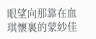眼望向那靠在血琪懷裏的蒙紗佳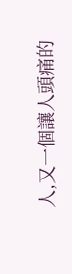人,又一個讓人頭痛的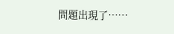問題出現了……